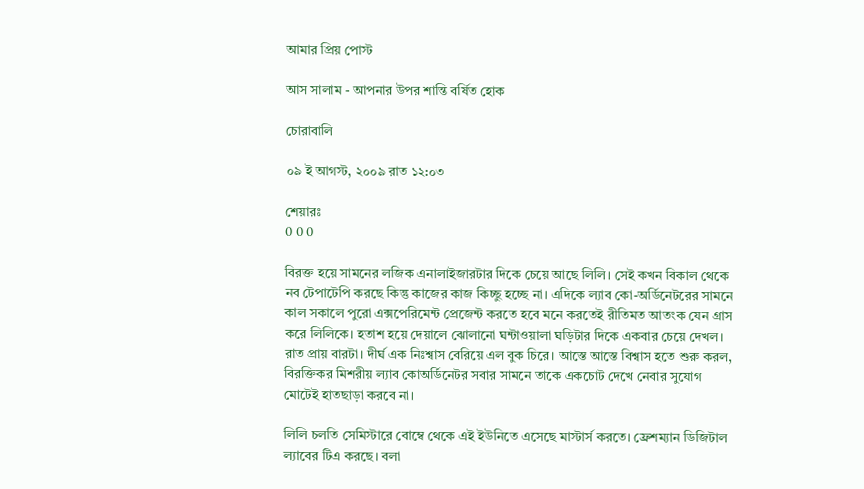আমার প্রিয় পোস্ট

আস সালাম - আপনার উপর শান্তি বর্ষিত হোক

চোরাবালি

০৯ ই আগস্ট, ২০০৯ রাত ১২:০৩

শেয়ারঃ
0 0 0

বিরক্ত হয়ে সামনের লজিক এনালাইজারটার দিকে চেয়ে আছে লিলি। সেই কখন বিকাল থেকে নব টেপাটেপি করছে কিন্তু কাজের কাজ কিচ্ছু হচ্ছে না। এদিকে ল্যাব কো-অর্ডিনেটরের সামনে কাল সকালে পুরো এক্সপেরিমেন্ট প্রেজেন্ট করতে হবে মনে করতেই রীতিমত আতংক যেন গ্রাস করে লিলিকে। হতাশ হয়ে দেয়ালে ঝোলানো ঘন্টাওয়ালা ঘড়িটার দিকে একবার চেয়ে দেখল। রাত প্রায় বারটা। দীর্ঘ এক নিঃশ্বাস বেরিয়ে এল বুক চিরে। আস্তে আস্তে বিশ্বাস হতে শুরু করল, বিরক্তিকর মিশরীয় ল্যাব কোঅর্ডিনেটর সবার সামনে তাকে একচোট দেখে নেবার সুযোগ মোটেই হাতছাড়া করবে না।

লিলি চলতি সেমিস্টারে বোম্বে থেকে এই ইউনিতে এসেছে মাস্টার্স করতে। ফ্রেশম্যান ডিজিটাল ল্যাবের টিএ করছে। বলা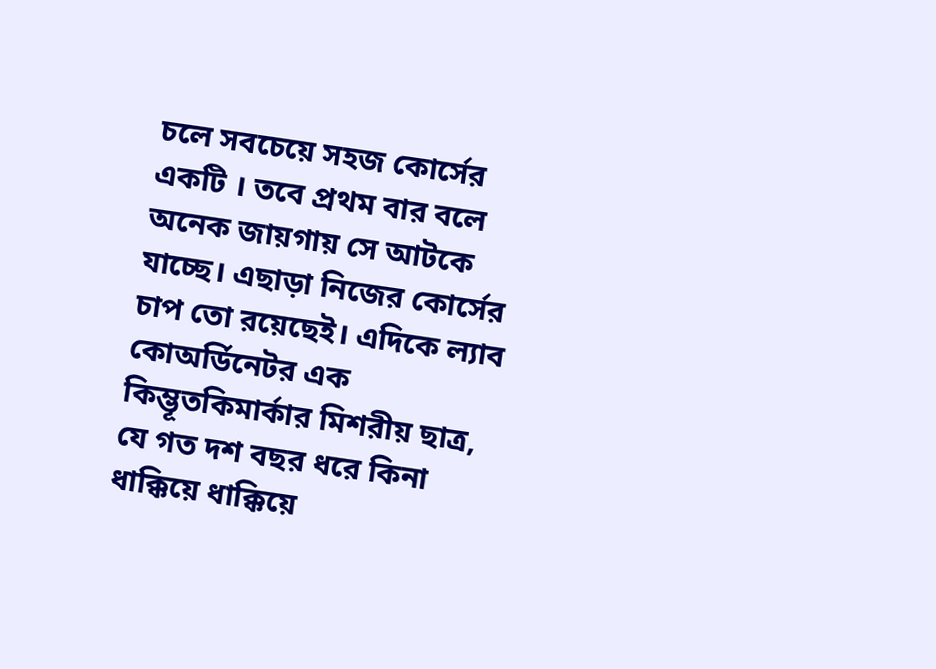চলে সবচেয়ে সহজ কোর্সের একটি । তবে প্রথম বার বলে অনেক জায়গায় সে আটকে যাচ্ছে। এছাড়া নিজের কোর্সের চাপ তো রয়েছেই। এদিকে ল্যাব কোঅর্ডিনেটর এক কিম্ভূতকিমার্কার মিশরীয় ছাত্র, যে গত দশ বছর ধরে কিনা ধাক্কিয়ে ধাক্কিয়ে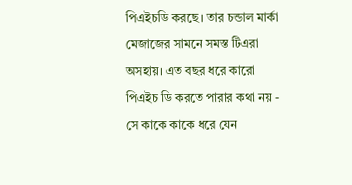পিএইচডি করছে। তার চন্ডাল মার্কা মেজাজের সামনে সমস্ত টিএরা অসহায়। এত বছর ধরে কারো পিএইচ ডি করতে পারার কথা নয় - সে কাকে কাকে ধরে যেন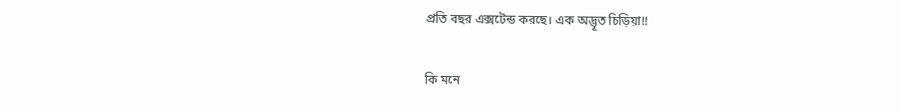প্রতি বছর এক্সটেন্ড করছে। এক অদ্ভূত চিড়িয়া!!

কি মনে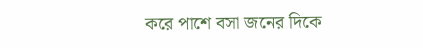করে পাশে বসা জনের দিকে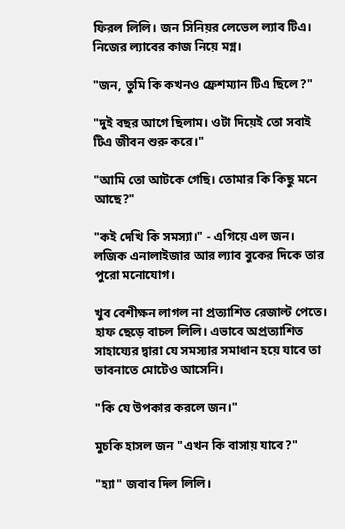ফিরল লিলি। জন সিনিয়র লেভেল ল্যাব টিএ। নিজের ল্যাবের কাজ নিয়ে মগ্ন।

"জন, তুমি কি কখনও ফ্রেশম্যান টিএ ছিলে?"

"দুই বছর আগে ছিলাম। ওটা দিয়েই তো সবাই টিএ জীবন শুরু করে।"

"আমি তো আটকে গেছি। তোমার কি কিছু মনে আছে?"

"কই দেখি কি সমস্যা।" - এগিয়ে এল জন। লজিক এনালাইজার আর ল্যাব বুকের দিকে তার পুরো মনোযোগ।

খুব বেশীক্ষন লাগল না প্রত্যাশিত রেজাল্ট পেতে। হাফ ছেড়ে বাচল লিলি। এভাবে অপ্রত্যাশিত সাহায্যের দ্বারা যে সমস্যার সমাধান হয়ে যাবে তা ভাবনাতে মোটেও আসেনি।

"কি যে উপকার করলে জন।"

মুচকি হাসল জন "এখন কি বাসায় যাবে?"

"হ্যা" জবাব দিল লিলি।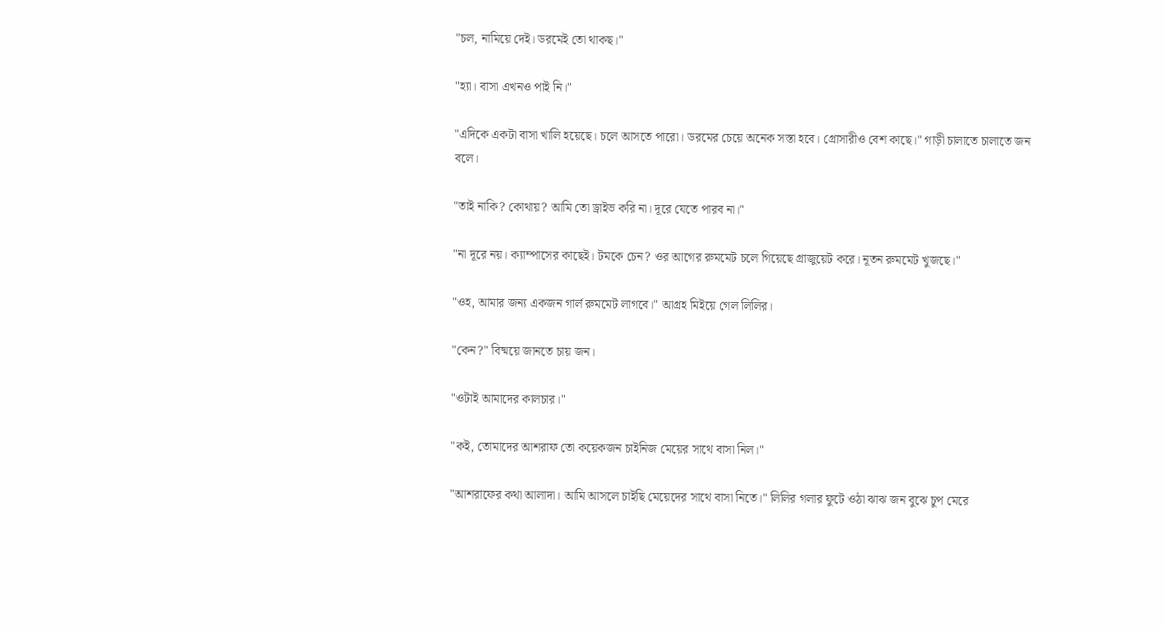"চল, নামিয়ে দেই। ডরমেই তো থাকছ।"

"হ্যা। বাসা এখনও পাই নি।"

"এদিকে একটা বাসা খালি হয়েছে। চলে আসতে পারো। ডরমের চেয়ে অনেক সস্তা হবে। গ্রোসারীও বেশ কাছে।" গাড়ী চালাতে চালাতে জন বলে।

"তাই নাকি? কোথায়? আমি তো ড্রাইভ করি না। দূরে যেতে পারব না।"

"না দূরে নয়। ক্যাম্পাসের কাছেই। টমকে চেন? ওর আগের রুমমেট চলে গিয়েছে গ্রাজুয়েট করে। নূতন রুমমেট খুজছে।"

"ওহ, আমার জন্য একজন গার্ল রুমমেট লাগবে।" আগ্রহ মিইয়ে গেল লিলির।

"কেন?" বিষ্ময়ে জানতে চায় জন।

"ওটাই আমাদের কালচার।"

"কই, তোমাদের আশরাফ তো কয়েকজন চাইনিজ মেয়ের সাথে বাসা নিল।"

"আশরাফের কথা আলাদা। আমি আসলে চাইছি মেয়েদের সাথে বাসা নিতে।" লিলির গলার ফুটে ওঠা ঝাঝ জন বুঝে চুপ মেরে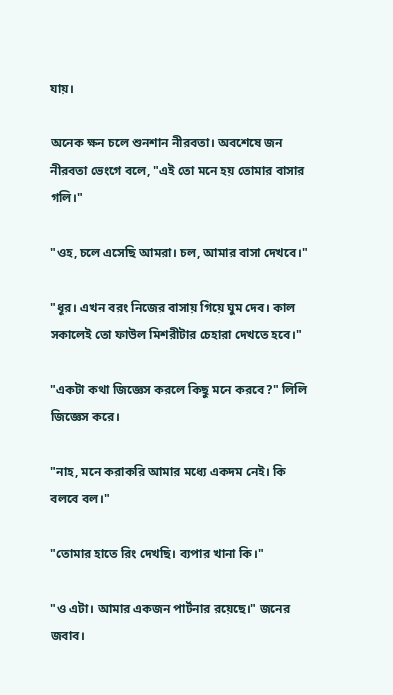যায়।

অনেক ক্ষন চলে শুনশান নীরবতা। অবশেষে জন নীরবতা ভেংগে বলে, "এই তো মনে হয় তোমার বাসার গলি।"

"ওহ, চলে এসেছি আমরা। চল, আমার বাসা দেখবে।"

"ধূর। এখন বরং নিজের বাসায় গিয়ে ঘুম দেব। কাল সকালেই তো ফাউল মিশরীটার চেহারা দেখতে হবে।"

"একটা কথা জিজ্ঞেস করলে কিছু মনে করবে?" লিলি জিজ্ঞেস করে।

"নাহ, মনে করাকরি আমার মধ্যে একদম নেই। কি বলবে বল।"

"তোমার হাতে রিং দেখছি। ব্যপার খানা কি।"

"ও এটা। আমার একজন পার্টনার রয়েছে।" জনের জবাব।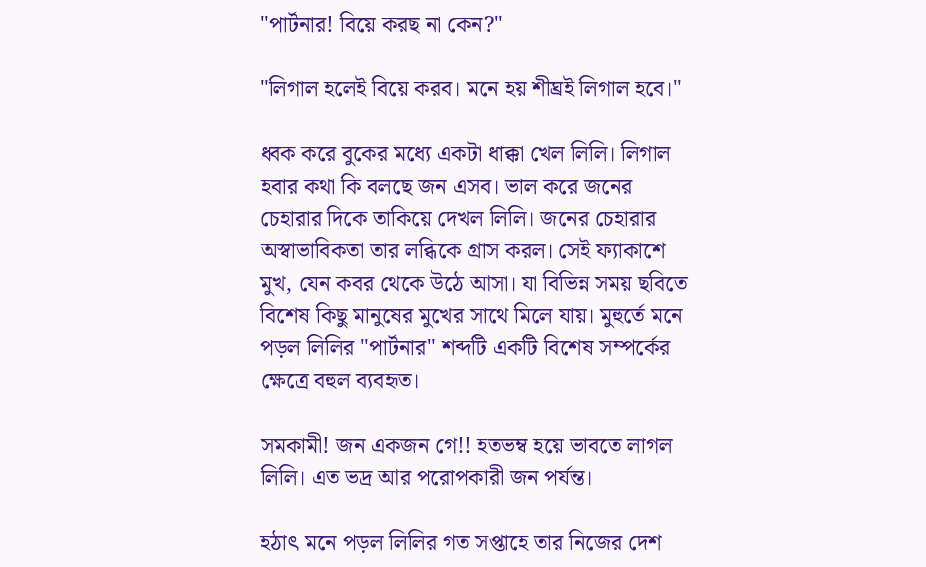"পার্টনার! বিয়ে করছ না কেন?"

"লিগাল হলেই বিয়ে করব। মনে হয় শীঘ্রই লিগাল হবে।"

ধ্বক করে বুকের মধ্যে একটা ধাক্কা খেল লিলি। লিগাল হবার কথা কি বলছে জন এসব। ভাল করে জনের চেহারার দিকে তাকিয়ে দেখল লিলি। জনের চেহারার অস্বাভাবিকতা তার লব্ধিকে গ্রাস করল। সেই ফ্যাকাশে মুখ, যেন কবর থেকে উঠে আসা। যা বিভিন্ন সময় ছবিতে বিশেষ কিছু মানুষের মুখের সাথে মিলে যায়। মুহুর্তে মনে পড়ল লিলির "পার্টনার" শব্দটি একটি বিশেষ সম্পর্কের ক্ষেত্রে বহুল ব্যবহৃত।

সমকামী! জন একজন গে!! হতভম্ব হয়ে ভাবতে লাগল লিলি। এত ভদ্র আর পরোপকারী জন পর্যন্ত।

হঠাৎ মনে পড়ল লিলির গত সপ্তাহে তার নিজের দেশ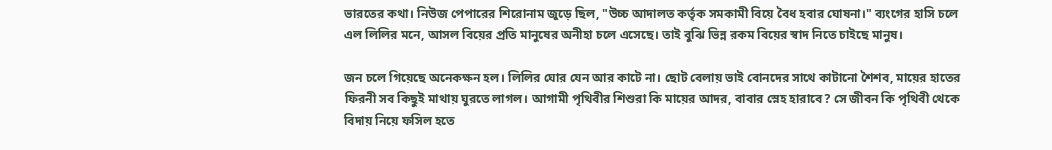ভারতের কথা। নিউজ পেপারের শিরোনাম জুড়ে ছিল, "উচ্চ আদালত কর্তৃক সমকামী বিয়ে বৈধ হবার ঘোষনা।" ব্যংগের হাসি চলে এল লিলির মনে, আসল বিয়ের প্রতি মানুষের অনীহা চলে এসেছে। তাই বুঝি ভিন্ন রকম বিয়ের স্বাদ নিতে চাইছে মানুষ।

জন চলে গিয়েছে অনেকক্ষন হল। লিলির ঘোর যেন আর কাটে না। ছোট বেলায় ভাই বোনদের সাথে কাটানো শৈশব, মায়ের হাতের ফিরনী সব কিছুই মাথায় ঘুরতে লাগল। আগামী পৃথিবীর শিশুরা কি মায়ের আদর, বাবার স্নেহ হারাবে? সে জীবন কি পৃথিবী থেকে বিদায় নিয়ে ফসিল হতে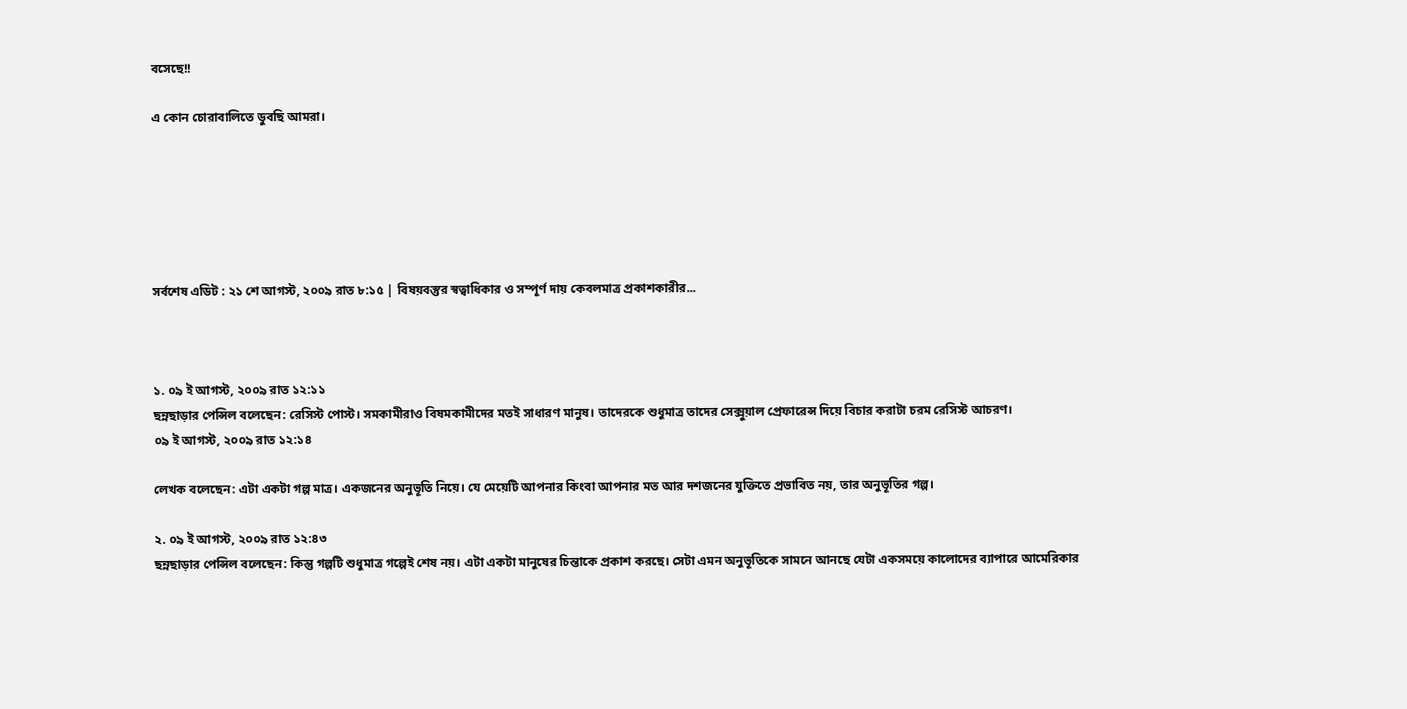বসেছে!!

এ কোন চোরাবালিতে ডুবছি আমরা।






সর্বশেষ এডিট : ২১ শে আগস্ট, ২০০৯ রাত ৮:১৫ | বিষয়বস্তুর স্বত্বাধিকার ও সম্পূর্ণ দায় কেবলমাত্র প্রকাশকারীর...



১. ০৯ ই আগস্ট, ২০০৯ রাত ১২:১১
ছন্নছাড়ার পেন্সিল বলেছেন: রেসিস্ট পোস্ট। সমকামীরাও বিষমকামীদের মতই সাধারণ মানুষ। তাদেরকে শুধুমাত্র তাদের সেক্সুয়াল প্রেফারেন্স দিয়ে বিচার করাটা চরম রেসিস্ট আচরণ।
০৯ ই আগস্ট, ২০০৯ রাত ১২:১৪

লেখক বলেছেন: এটা একটা গল্প মাত্র। একজনের অনুভূতি নিয়ে। যে মেয়েটি আপনার কিংবা আপনার মত আর দশজনের যুক্তিতে প্রভাবিত নয়, তার অনুভূতির গল্প।

২. ০৯ ই আগস্ট, ২০০৯ রাত ১২:৪৩
ছন্নছাড়ার পেন্সিল বলেছেন: কিন্তু গল্পটি শুধুমাত্র গল্পেই শেষ নয়। এটা একটা মানুষের চিন্তাকে প্রকাশ করছে। সেটা এমন অনুভূতিকে সামনে আনছে যেটা একসময়ে কালোদের ব্যাপারে আমেরিকার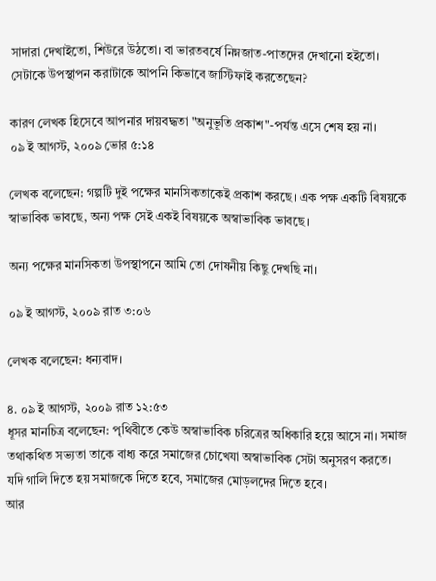সাদারা দেখাইতো, শিউরে উঠতো। বা ভারতবর্ষে নিম্নজাত-পাতদের দেখানো হইতো। সেটাকে উপস্থাপন করাটাকে আপনি কিভাবে জাস্টিফাই করতেছেন?

কারণ লেখক হিসেবে আপনার দায়বদ্ধতা "অনুভূতি প্রকাশ"-পর্যন্ত এসে শেষ হয় না।
০৯ ই আগস্ট, ২০০৯ ভোর ৫:১৪

লেখক বলেছেন: গল্পটি দুই পক্ষের মানসিকতাকেই প্রকাশ করছে। এক পক্ষ একটি বিষয়কে স্বাভাবিক ভাবছে, অন্য পক্ষ সেই একই বিষয়কে অস্বাভাবিক ভাবছে।

অন্য পক্ষের মানসিকতা উপস্থাপনে আমি তো দোষনীয় কিছু দেখছি না।

০৯ ই আগস্ট, ২০০৯ রাত ৩:০৬

লেখক বলেছেন: ধন্যবাদ।

৪. ০৯ ই আগস্ট, ২০০৯ রাত ১২:৫৩
ধূসর মানচিত্র বলেছেন: পৃথিবীতে কেউ অস্বাভাবিক চরিত্রের অধিকারি হয়ে আসে না। সমাজ তথাকথিত সভ্যতা তাকে বাধ্য করে সমাজের চোখেযা অস্বাভাবিক সেটা অনুসরণ করতে। যদি গালি দিতে হয় সমাজকে দিতে হবে, সমাজের মোড়লদের দিতে হবে।
আর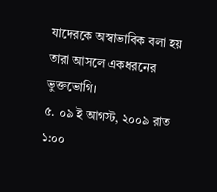যাদেরকে অস্বাভাবিক বলা হয় তারা আসলে একধরনের ভুক্তভোগি।
৫. ০৯ ই আগস্ট, ২০০৯ রাত ১:০০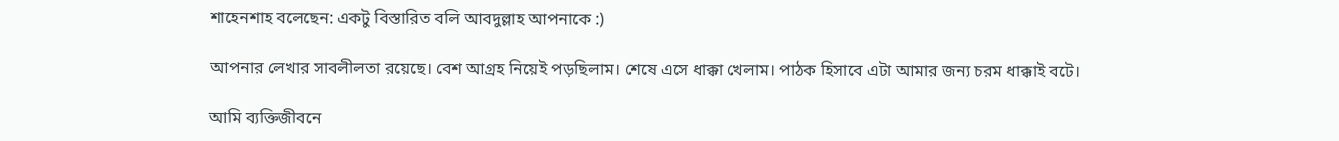শাহেনশাহ বলেছেন: একটু বিস্তারিত বলি আবদুল্লাহ আপনাকে :)

আপনার লেখার সাবলীলতা রয়েছে। বেশ আগ্রহ নিয়েই পড়ছিলাম। শেষে এসে ধাক্কা খেলাম। পাঠক হিসাবে এটা আমার জন্য চরম ধাক্কাই বটে।

আমি ব্যক্তিজীবনে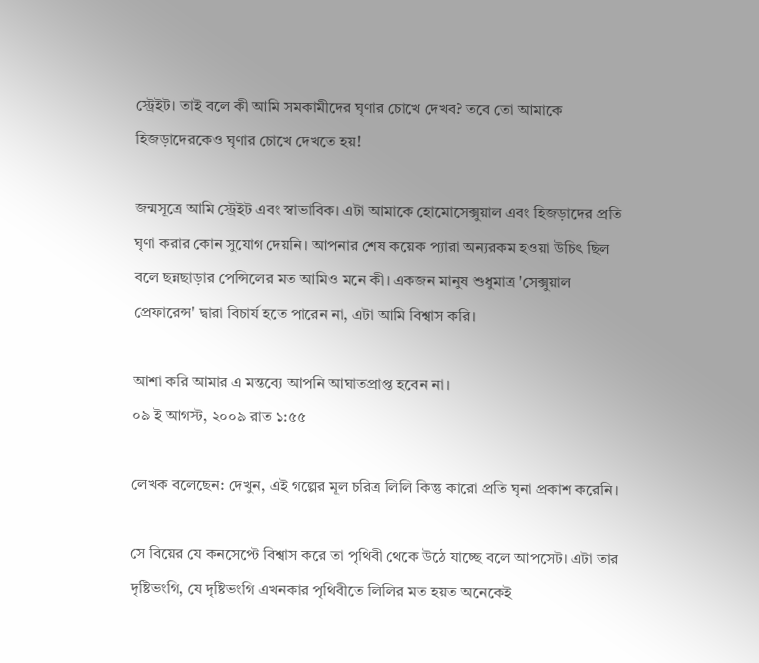স্ট্রেইট। তাই বলে কী আমি সমকামীদের ঘৃণার চোখে দেখব? তবে তো আমাকে হিজড়াদেরকেও ঘৃণার চোখে দেখতে হয়!

জন্মসূত্রে আমি স্ট্রেইট এবং স্বাভাবিক। এটা আমাকে হোমোসেক্সুয়াল এবং হিজড়াদের প্রতি ঘৃণা করার কোন সুযোগ দেয়নি। আপনার শেষ কয়েক প্যারা অন্যরকম হওয়া উচিৎ ছিল বলে ছন্নছাড়ার পেন্সিলের মত আমিও মনে কী। একজন মানুষ শুধুমাত্র 'সেক্সুয়াল প্রেফারেন্স' দ্বারা বিচার্য হতে পারেন না, এটা আমি বিশ্বাস করি।

আশা করি আমার এ মন্তব্যে আপনি আঘাতপ্রাপ্ত হবেন না।
০৯ ই আগস্ট, ২০০৯ রাত ১:৫৫

লেখক বলেছেন: দেখুন, এই গল্পের মূল চরিত্র লিলি কিন্তু কারো প্রতি ঘৃনা প্রকাশ করেনি।

সে বিয়ের যে কনসেপ্টে বিশ্বাস করে তা পৃথিবী থেকে উঠে যাচ্ছে বলে আপসেট। এটা তার দৃষ্টিভংগি, যে দৃষ্টিভংগি এখনকার পৃথিবীতে লিলির মত হয়ত অনেকেই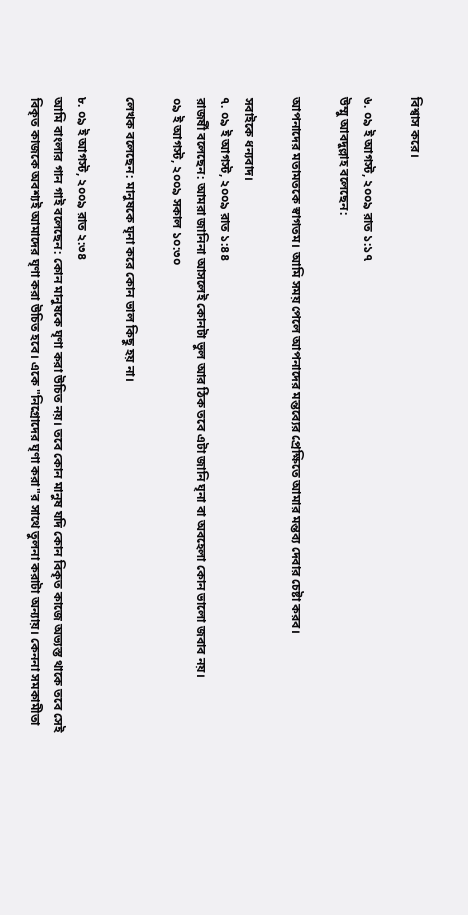বিশ্বাস করে।

৬. ০৯ ই আগস্ট, ২০০৯ রাত ১:১৭
উম্মু আবদুল্লাহ বলেছেন:

আপনাদের মতামতকে স্বাগতম। আমি সময় পেলে আপনাদের মন্তব্যের প্রেক্ষিতে আমার মন্তব্য দেবার চেষ্টা করব।

সবাইকে ধন্যবাদ।
৭. ০৯ ই আগস্ট, ২০০৯ রাত ১:৪৪
রাজর্ষী বলেছেন: আমরা জানিনা আসলেই কোনটা ভুল আর ঠিক তবে এটা জানি ঘৃনা বা অবহেলা কোন ভালো জবাব নয়।
০৯ ই আগস্ট, ২০০৯ সকাল ১০:৩০

লেখক বলেছেন: মানুষকে ঘৃনা করে কোন ভাল কিছু হয় না।

৮. ০৯ ই আগস্ট, ২০০৯ রাত ২:৩৪
আমি বাংলার গান গাই বলেছেন: কোন মানুষকে ঘৃণা করা উচিত নয়। তবে কোন মানুষ যদি কোন বিকৃত কাজে অভ্যস্ত থাকে তবে সেই বিকৃত কাজকে অবশ্যই আমাদের ঘৃণা করা উচিত হবে। একে "নিগ্রোদের ঘৃণা করা"র সাথে তুলনা করাটা অন্যায়। কেননা সমকামীতা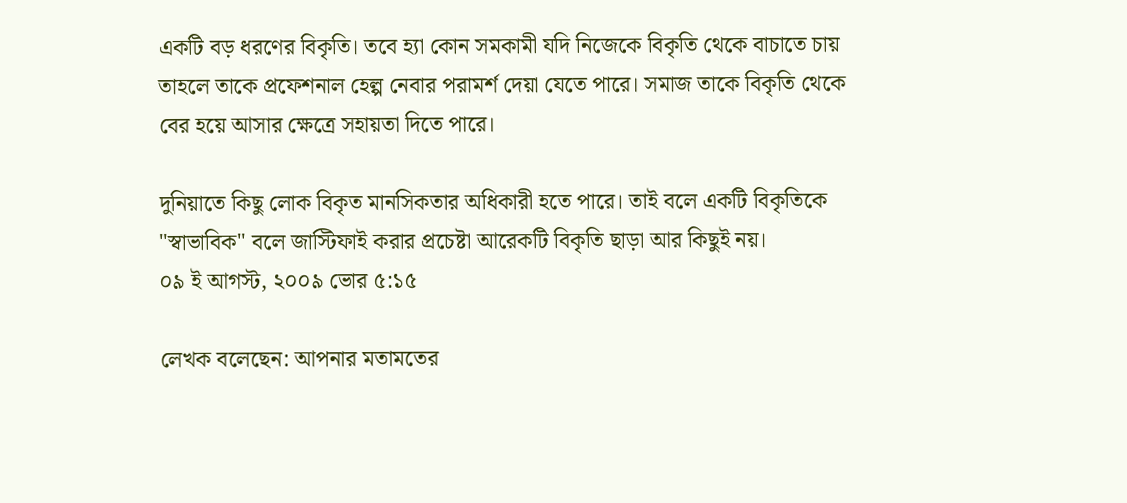একটি বড় ধরণের বিকৃতি। তবে হ্যা কোন সমকামী যদি নিজেকে বিকৃতি থেকে বাচাতে চায় তাহলে তাকে প্রফেশনাল হেল্প নেবার পরামর্শ দেয়া যেতে পারে। সমাজ তাকে বিকৃতি থেকে বের হয়ে আসার ক্ষেত্রে সহায়তা দিতে পারে।

দুনিয়াতে কিছু লোক বিকৃত মানসিকতার অধিকারী হতে পারে। তাই বলে একটি বিকৃতিকে "স্বাভাবিক" বলে জাস্টিফাই করার প্রচেষ্টা আরেকটি বিকৃতি ছাড়া আর কিছুই নয়।
০৯ ই আগস্ট, ২০০৯ ভোর ৫:১৫

লেখক বলেছেন: আপনার মতামতের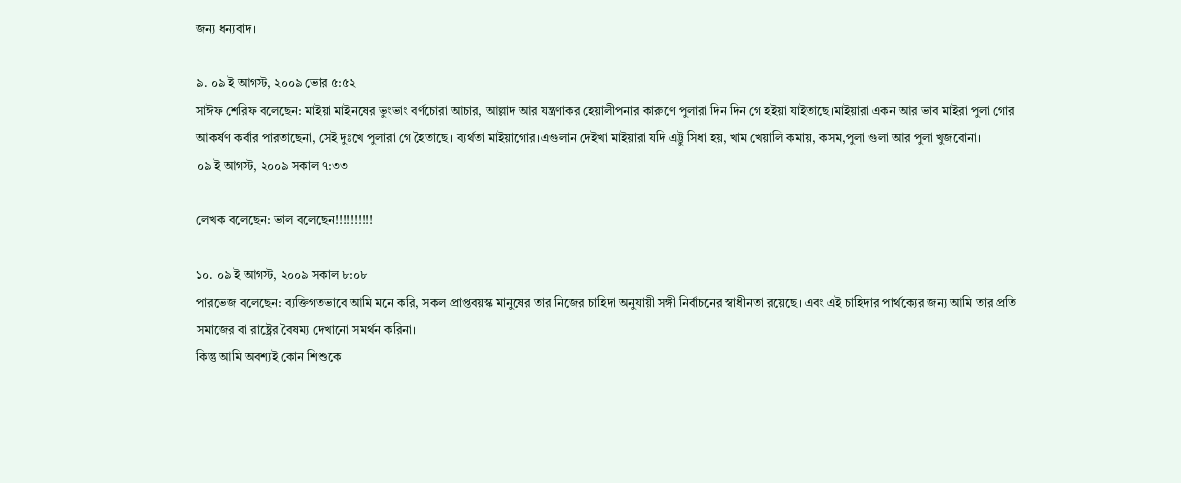জন্য ধন্যবাদ।

৯. ০৯ ই আগস্ট, ২০০৯ ভোর ৫:৫২
সাঈফ শেরিফ বলেছেন: মাইয়া মাইনষের ভুংভাং বর্ণচোরা আচার, আল্লাদ আর যন্ত্রণাকর হেয়ালীপনার কারুণে পুলারা দিন দিন গে হইয়া যাইতাছে।মাইয়ারা একন আর ভাব মাইরা পুলা গোর আকর্ষণ কর্বার পারতাছেনা, সেই দুঃখে পুলারা গে হৈতাছে। ব্যর্থতা মাইয়াগোর।এগুলান দেইখা মাইয়ারা যদি এট্টু সিধা হয়, খাম খেয়ালি কমায়, কসম,পুলা গুলা আর পুলা খুজবোনা।
০৯ ই আগস্ট, ২০০৯ সকাল ৭:৩৩

লেখক বলেছেন: ভাল বলেছেন!!!!!!!!!!

১০. ০৯ ই আগস্ট, ২০০৯ সকাল ৮:০৮
পারভেজ বলেছেন: ব্যক্তিগতভাবে আমি মনে করি, সকল প্রাপ্তবয়স্ক মানুষের তার নিজের চাহিদা অনুযায়ী সঙ্গী নির্বাচনের স্বাধীনতা রয়েছে। এবং এই চাহিদার পার্থক্যের জন্য আমি তার প্রতি সমাজের বা রাষ্ট্রের বৈষম্য দেখানো সমর্থন করিনা।
কিন্তু আমি অবশ্যই কোন শিশুকে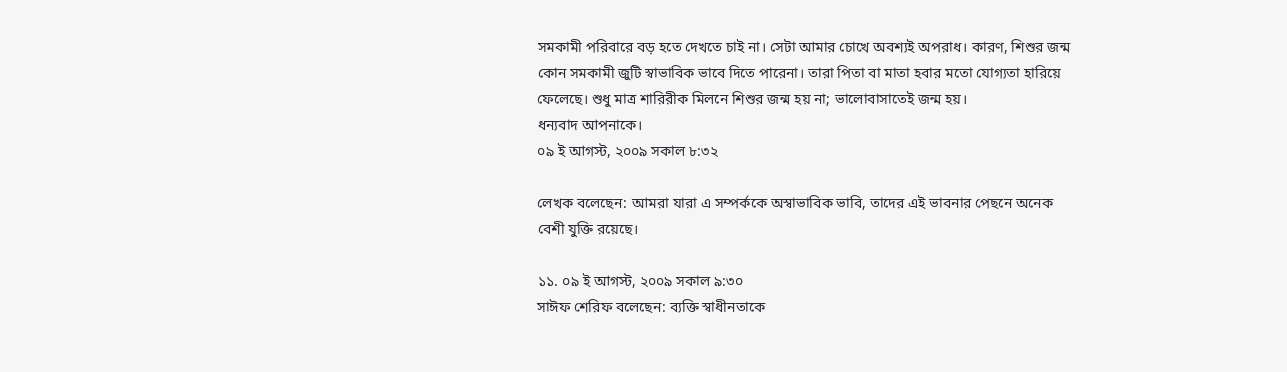সমকামী পরিবারে বড় হতে দেখতে চাই না। সেটা আমার চোখে অবশ্যই অপরাধ। কারণ, শিশুর জন্ম কোন সমকামী জুটি স্বাভাবিক ভাবে দিতে পারেনা। তারা পিতা বা মাতা হবার মতো যোগ্যতা হারিয়ে ফেলেছে। শুধু মাত্র শারিরীক মিলনে শিশুর জন্ম হয় না; ভালোবাসাতেই জন্ম হয়।
ধন্যবাদ আপনাকে।
০৯ ই আগস্ট, ২০০৯ সকাল ৮:৩২

লেখক বলেছেন: আমরা যারা এ সম্পর্ককে অস্বাভাবিক ভাবি, তাদের এই ভাবনার পেছনে অনেক বেশী যুক্তি রয়েছে।

১১. ০৯ ই আগস্ট, ২০০৯ সকাল ৯:৩০
সাঈফ শেরিফ বলেছেন: ব্যক্তি স্বাধীনতাকে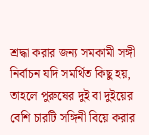শ্রদ্ধা করার জন্য সমকামী সঙ্গী নির্বাচন যদি সমর্থিত কিছু হয়, তাহলে পুরুষের দুই বা দুইয়ের বেশি চারটি সঙ্গিনী বিয়ে করার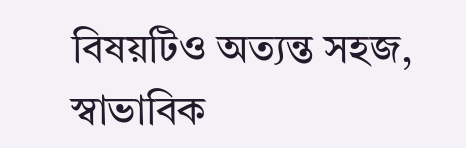বিষয়টিও অত্যন্ত সহজ, স্বাভাবিক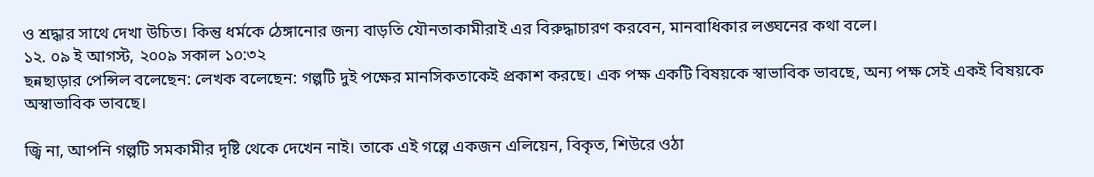ও শ্রদ্ধার সাথে দেখা উচিত। কিন্তু ধর্মকে ঠেঙ্গানোর জন্য বাড়তি যৌনতাকামীরাই এর বিরুদ্ধাচারণ করবেন, মানবাধিকার লঙ্ঘনের কথা বলে।
১২. ০৯ ই আগস্ট, ২০০৯ সকাল ১০:৩২
ছন্নছাড়ার পেন্সিল বলেছেন: লেখক বলেছেন: গল্পটি দুই পক্ষের মানসিকতাকেই প্রকাশ করছে। এক পক্ষ একটি বিষয়কে স্বাভাবিক ভাবছে, অন্য পক্ষ সেই একই বিষয়কে অস্বাভাবিক ভাবছে।

জ্বি না, আপনি গল্পটি সমকামীর দৃষ্টি থেকে দেখেন নাই। তাকে এই গল্পে একজন এলিয়েন, বিকৃত, শিউরে ওঠা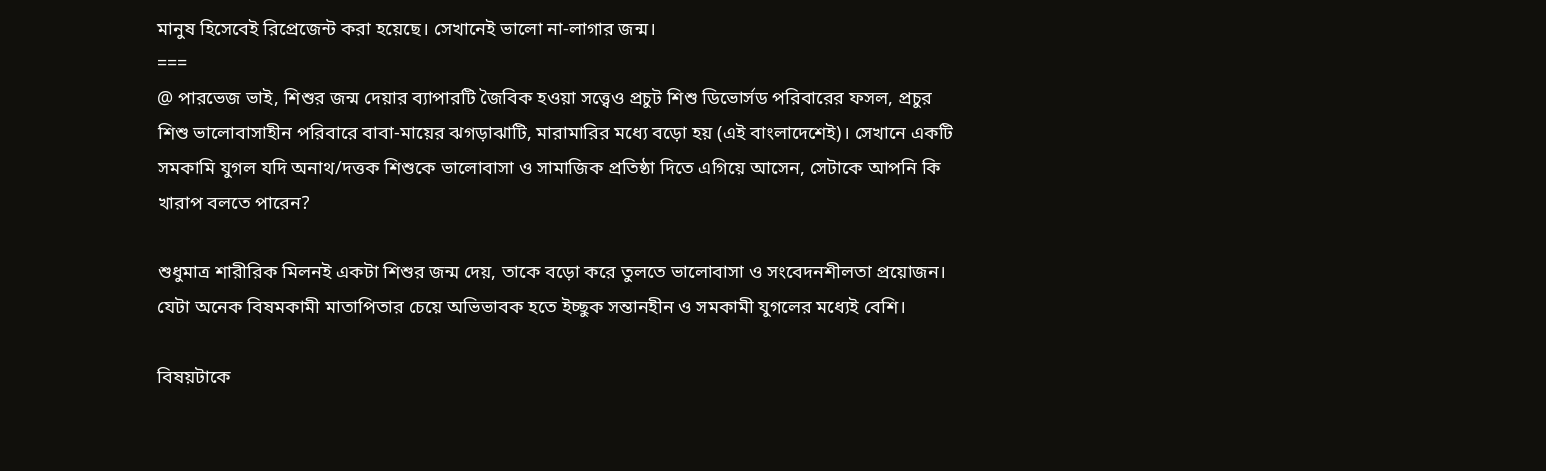মানুষ হিসেবেই রিপ্রেজেন্ট করা হয়েছে। সেখানেই ভালো না-লাগার জন্ম।
===
@ পারভেজ ভাই, শিশুর জন্ম দেয়ার ব্যাপারটি জৈবিক হওয়া সত্ত্বেও প্রচুট শিশু ডিভোর্সড পরিবারের ফসল, প্রচুর শিশু ভালোবাসাহীন পরিবারে বাবা-মায়ের ঝগড়াঝাটি, মারামারির মধ্যে বড়ো হয় (এই বাংলাদেশেই)। সেখানে একটি সমকামি যুগল যদি অনাথ/দত্তক শিশুকে ভালোবাসা ও সামাজিক প্রতিষ্ঠা দিতে এগিয়ে আসেন, সেটাকে আপনি কি খারাপ বলতে পারেন?

শুধুমাত্র শারীরিক মিলনই একটা শিশুর জন্ম দেয়, তাকে বড়ো করে তুলতে ভালোবাসা ও সংবেদনশীলতা প্রয়োজন। যেটা অনেক বিষমকামী মাতাপিতার চেয়ে অভিভাবক হতে ইচ্ছুক সন্তানহীন ও সমকামী যুগলের মধ্যেই বেশি।

বিষয়টাকে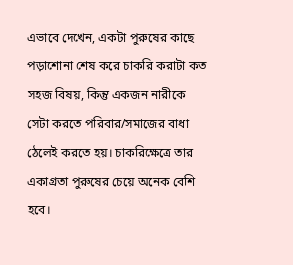এভাবে দেখেন, একটা পুরুষের কাছে পড়াশোনা শেষ করে চাকরি করাটা কত সহজ বিষয়, কিন্তু একজন নারীকে সেটা করতে পরিবার/সমাজের বাধা ঠেলেই করতে হয়। চাকরিক্ষেত্রে তার একাগ্রতা পুরুষের চেয়ে অনেক বেশি হবে।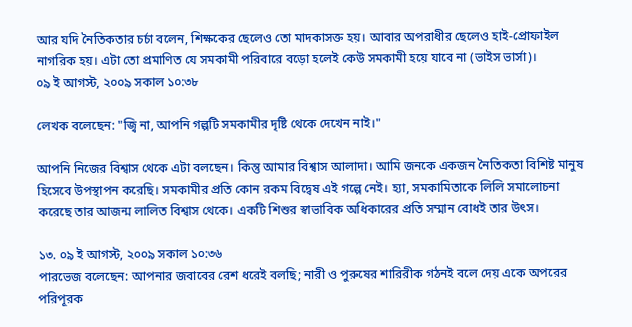আর যদি নৈতিকতার চর্চা বলেন, শিক্ষকের ছেলেও তো মাদকাসক্ত হয়। আবার অপরাধীর ছেলেও হাই-প্রোফাইল নাগরিক হয়। এটা তো প্রমাণিত যে সমকামী পরিবারে বড়ো হলেই কেউ সমকামী হয়ে যাবে না (ভাইস ভার্সা)।
০৯ ই আগস্ট, ২০০৯ সকাল ১০:৩৮

লেখক বলেছেন: "জ্বি না, আপনি গল্পটি সমকামীর দৃষ্টি থেকে দেখেন নাই।"

আপনি নিজের বিশ্বাস থেকে এটা বলছেন। কিন্তু আমার বিশ্বাস আলাদা। আমি জনকে একজন নৈতিকতা বিশিষ্ট মানুষ হিসেবে উপস্থাপন করেছি। সমকামীর প্রতি কোন রকম বিদ্বেষ এই গল্পে নেই। হ্যা, সমকামিতাকে লিলি সমালোচনা করেছে তার আজন্ম লালিত বিশ্বাস থেকে। একটি শিশুর স্বাভাবিক অধিকারের প্রতি সম্মান বোধই তার উৎস।

১৩. ০৯ ই আগস্ট, ২০০৯ সকাল ১০:৩৬
পারভেজ বলেছেন: আপনার জবাবের রেশ ধরেই বলছি; নারী ও পুরুষের শারিরীক গঠনই বলে দেয় একে অপরের পরিপূরক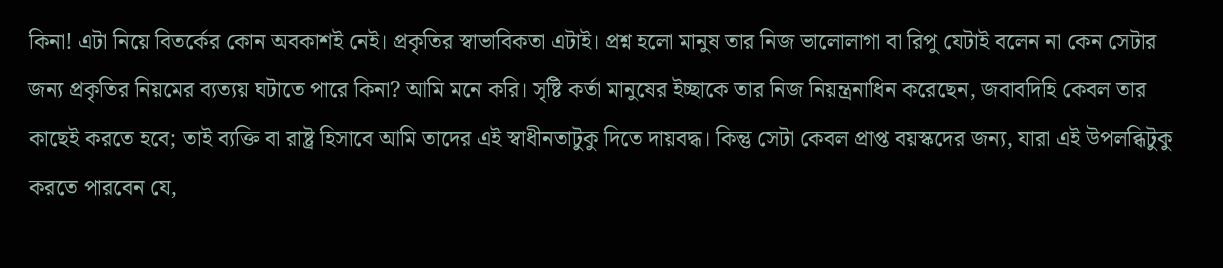কিনা! এটা নিয়ে বিতর্কের কোন অবকাশই নেই। প্রকৃতির স্বাভাবিকতা এটাই। প্রশ্ন হলো মানুষ তার নিজ ভালোলাগা বা রিপু যেটাই বলেন না কেন সেটার জন্য প্রকৃতির নিয়মের ব্যত্যয় ঘটাতে পারে কিনা? আমি মনে করি। সৃষ্টি কর্তা মানুষের ইচ্ছাকে তার নিজ নিয়ন্ত্রনাধিন করেছেন, জবাবদিহি কেবল তার কাছেই করতে হবে; তাই ব্যক্তি বা রাষ্ট্র হিসাবে আমি তাদের এই স্বাধীনতাটুকু দিতে দায়বদ্ধ। কিন্তু সেটা কেবল প্রাপ্ত বয়স্কদের জন্য, যারা এই উপলব্ধিটুকু করতে পারবেন যে,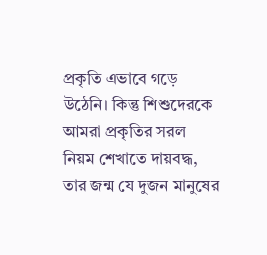প্রকৃতি এভাবে গড়ে উঠেনি। কিন্তু শিশুদেরকে আমরা প্রকৃতির সরল নিয়ম শেখাতে দায়বদ্ধ, তার জন্ম যে দুজন মানুষের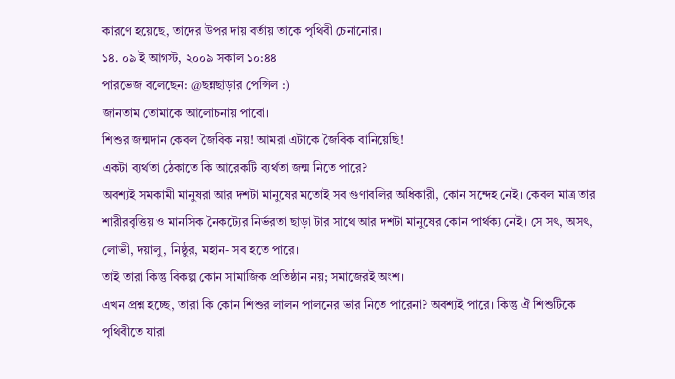কারণে হয়েছে, তাদের উপর দায় বর্তায় তাকে পৃথিবী চেনানোর।
১৪. ০৯ ই আগস্ট, ২০০৯ সকাল ১০:৪৪
পারভেজ বলেছেন: @ছন্নছাড়ার পেন্সিল :)
জানতাম তোমাকে আলোচনায় পাবো।
শিশুর জন্মদান কেবল জৈবিক নয়! আমরা এটাকে জৈবিক বানিয়েছি!
একটা ব্যর্থতা ঠেকাতে কি আরেকটি ব্যর্থতা জন্ম নিতে পারে?
অবশ্যই সমকামী মানুষরা আর দশটা মানুষের মতোই সব গুণাবলির অধিকারী, কোন সন্দেহ নেই। কেবল মাত্র তার শারীরবৃত্তিয় ও মানসিক নৈকট্যের নির্ভরতা ছাড়া টার সাথে আর দশটা মানুষের কোন পার্থক্য নেই। সে সৎ, অসৎ, লোভী, দয়ালু, নিষ্ঠুর, মহান- সব হতে পারে।
তাই তারা কিন্তু বিকল্প কোন সামাজিক প্রতিষ্ঠান নয়; সমাজেরই অংশ।
এখন প্রশ্ন হচ্ছে, তারা কি কোন শিশুর লালন পালনের ভার নিতে পারেনা? অবশ্যই পারে। কিন্তু ঐ শিশুটিকে পৃথিবীতে যারা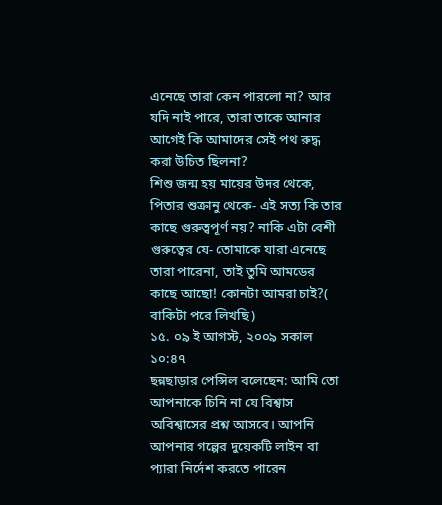এনেছে তারা কেন পারলো না? আর যদি নাই পারে, তারা তাকে আনার আগেই কি আমাদের সেই পথ রুদ্ধ করা উচিত ছিলনা?
শিশু জন্ম হয় মায়ের উদর থেকে, পিতার শুক্রানু থেকে- এই সত্য কি তার কাছে গুরুত্বপূর্ণ নয়? নাকি এটা বেশী গুরুত্বের যে- তোমাকে যারা এনেছে তারা পারেনা, তাই তুমি আমডের কাছে আছো! কোনটা আমরা চাই?( বাকিটা পরে লিখছি)
১৫. ০৯ ই আগস্ট, ২০০৯ সকাল ১০:৪৭
ছন্নছাড়ার পেন্সিল বলেছেন: আমি তো আপনাকে চিনি না যে বিশ্বাস অবিশ্বাসের প্রশ্ন আসবে। আপনি আপনার গল্পের দুয়েকটি লাইন বা প্যারা নির্দেশ করতে পারেন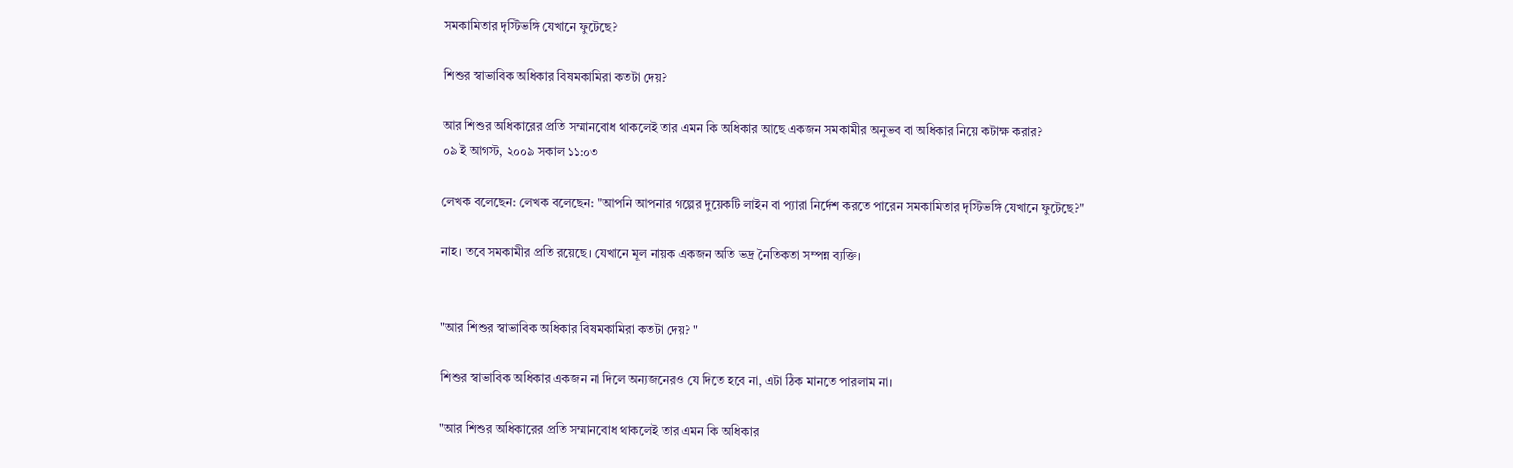সমকামিতার দৃস্টিভঙ্গি যেখানে ফুটেছে?

শিশুর স্বাভাবিক অধিকার বিষমকামিরা কতটা দেয়?

আর শিশুর অধিকারের প্রতি সম্মানবোধ থাকলেই তার এমন কি অধিকার আছে একজন সমকামীর অনুভব বা অধিকার নিয়ে কটাক্ষ করার?
০৯ ই আগস্ট, ২০০৯ সকাল ১১:০৩

লেখক বলেছেন: লেখক বলেছেন: "আপনি আপনার গল্পের দুয়েকটি লাইন বা প্যারা নির্দেশ করতে পারেন সমকামিতার দৃস্টিভঙ্গি যেখানে ফুটেছে?"

নাহ। তবে সমকামীর প্রতি রয়েছে। যেখানে মূল নায়ক একজন অতি ভদ্র নৈতিকতা সম্পন্ন ব্যক্তি।


"আর শিশুর স্বাভাবিক অধিকার বিষমকামিরা কতটা দেয়? "

শিশুর স্বাভাবিক অধিকার একজন না দিলে অন্যজনেরও যে দিতে হবে না, এটা ঠিক মানতে পারলাম না।

"আর শিশুর অধিকারের প্রতি সম্মানবোধ থাকলেই তার এমন কি অধিকার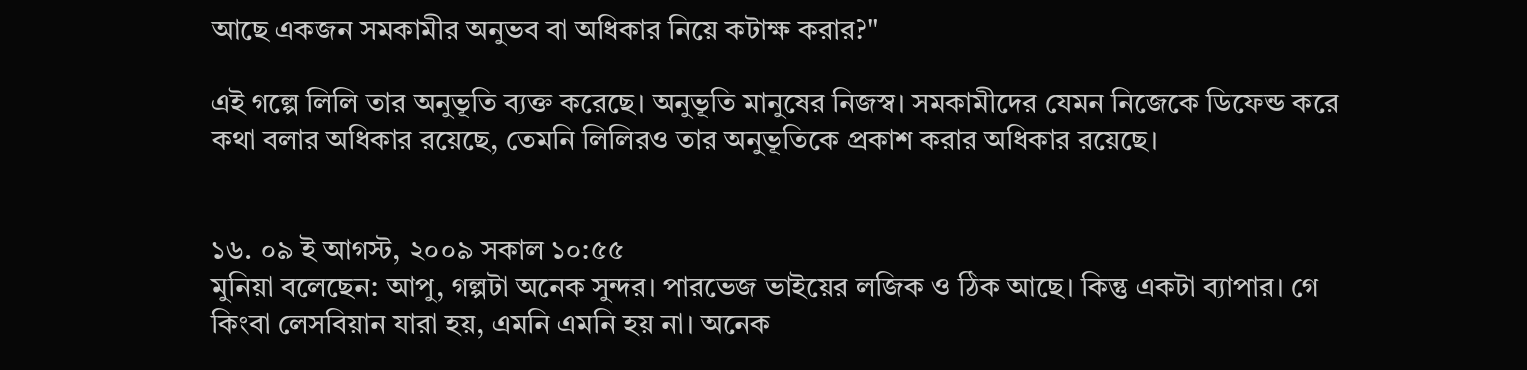আছে একজন সমকামীর অনুভব বা অধিকার নিয়ে কটাক্ষ করার?"

এই গল্পে লিলি তার অনুভূতি ব্যক্ত করেছে। অনুভূতি মানুষের নিজস্ব। সমকামীদের যেমন নিজেকে ডিফেন্ড করে কথা বলার অধিকার রয়েছে, তেমনি লিলিরও তার অনুভূতিকে প্রকাশ করার অধিকার রয়েছে।


১৬. ০৯ ই আগস্ট, ২০০৯ সকাল ১০:৫৫
মুনিয়া বলেছেন: আপু, গল্পটা অনেক সুন্দর। পারভেজ ভাইয়ের লজিক ও ঠিক আছে। কিন্তু একটা ব্যাপার। গে কিংবা লেসবিয়ান যারা হয়, এমনি এমনি হয় না। অনেক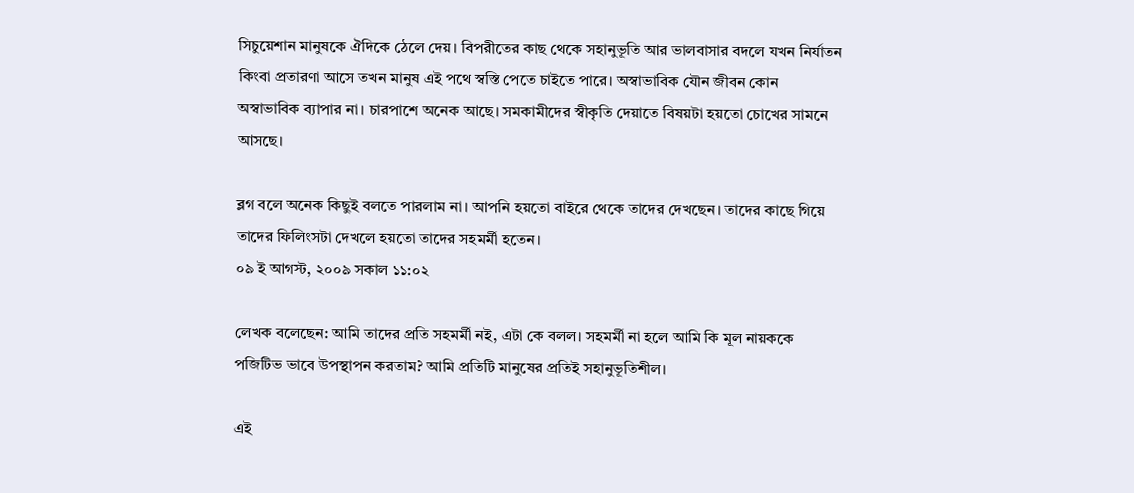সিচুয়েশান মানুষকে ঐদিকে ঠেলে দেয়। বিপরীতের কাছ থেকে সহানুভূতি আর ভালবাসার বদলে যখন নির্যাতন কিংবা প্রতারণা আসে তখন মানুষ এই পথে স্বস্তি পেতে চাইতে পারে। অস্বাভাবিক যৌন জীবন কোন অস্বাভাবিক ব্যাপার না। চারপাশে অনেক আছে। সমকামীদের স্বীকৃতি দেয়াতে বিষয়টা হয়তো চোখের সামনে আসছে।

ব্লগ বলে অনেক কিছুই বলতে পারলাম না। আপনি হয়তো বাইরে থেকে তাদের দেখছেন। তাদের কাছে গিয়ে তাদের ফিলিংসটা দেখলে হয়তো তাদের সহমর্মী হতেন।
০৯ ই আগস্ট, ২০০৯ সকাল ১১:০২

লেখক বলেছেন: আমি তাদের প্রতি সহমর্মী নই, এটা কে বলল। সহমর্মী না হলে আমি কি মূল নায়ককে পজিটিভ ভাবে উপস্থাপন করতাম? আমি প্রতিটি মানুষের প্রতিই সহানুভূতিশীল।

এই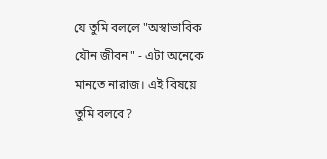যে তুমি বললে "অস্বাভাবিক যৌন জীবন" - এটা অনেকে মানতে নারাজ। এই বিষয়ে তুমি বলবে?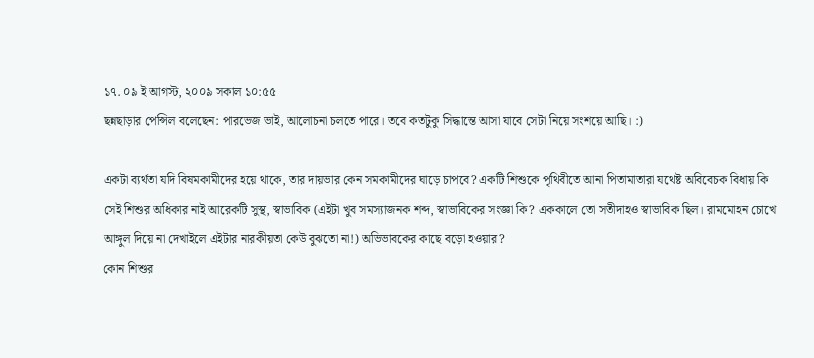১৭. ০৯ ই আগস্ট, ২০০৯ সকাল ১০:৫৫
ছন্নছাড়ার পেন্সিল বলেছেন: পারভেজ ভাই, আলোচনা চলতে পারে। তবে কতটুকু সিদ্ধান্তে আসা যাবে সেটা নিয়ে সংশয়ে আছি। :)

একটা ব্যর্থতা যদি বিষমকামীদের হয়ে থাকে, তার দায়ভার কেন সমকামীদের ঘাড়ে চাপবে? একটি শিশুকে পৃথিবীতে আনা পিতামাতারা যথেষ্ট অবিবেচক বিধায় কি সেই শিশুর অধিকার নাই আরেকটি সুস্থ, স্বাভাবিক (এইটা খুব সমস্যাজনক শব্দ, স্বাভাবিকের সংজ্ঞা কি? এককালে তো সতীদাহও স্বাভাবিক ছিল। রামমোহন চোখে আঙ্গুল দিয়ে না দেখাইলে এইটার নারকীয়তা কেউ বুঝতো না!) অভিভাবকের কাছে বড়ো হওয়ার?
কোন শিশুর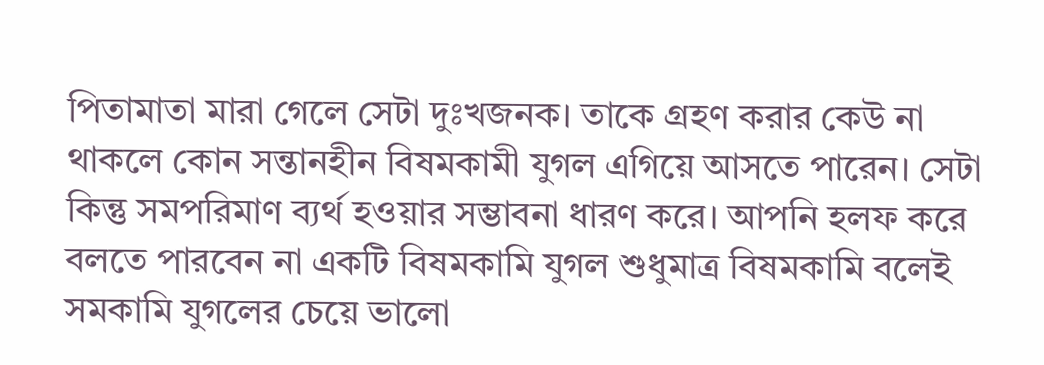পিতামাতা মারা গেলে সেটা দুঃখজনক। তাকে গ্রহণ করার কেউ না থাকলে কোন সন্তানহীন বিষমকামী যুগল এগিয়ে আসতে পারেন। সেটা কিন্তু সমপরিমাণ ব্যর্থ হওয়ার সম্ভাবনা ধারণ করে। আপনি হলফ করে বলতে পারবেন না একটি বিষমকামি যুগল শুধুমাত্র বিষমকামি বলেই সমকামি যুগলের চেয়ে ভালো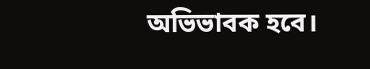অভিভাবক হবে।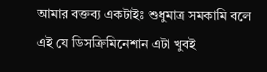আমার বক্তব্য একটাইঃ শুধুমাত্র সমকামি বলে এই যে ডিসক্রিমিনেশান এটা খুবই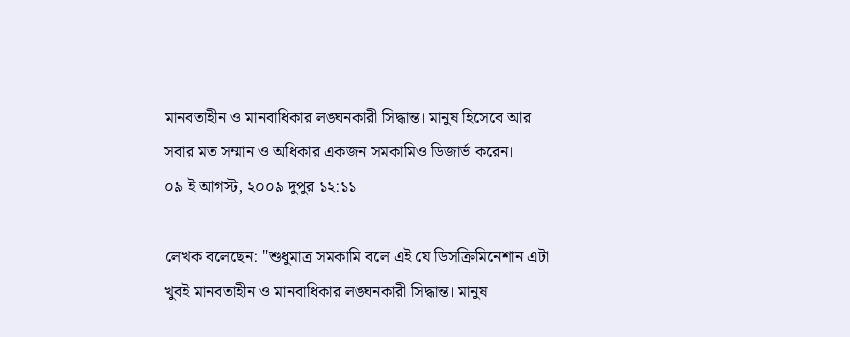মানবতাহীন ও মানবাধিকার লঙ্ঘনকারী সিদ্ধান্ত। মানুষ হিসেবে আর সবার মত সম্মান ও অধিকার একজন সমকামিও ডিজার্ভ করেন।
০৯ ই আগস্ট, ২০০৯ দুপুর ১২:১১

লেখক বলেছেন: "শুধুমাত্র সমকামি বলে এই যে ডিসক্রিমিনেশান এটা খুবই মানবতাহীন ও মানবাধিকার লঙ্ঘনকারী সিদ্ধান্ত। মানুষ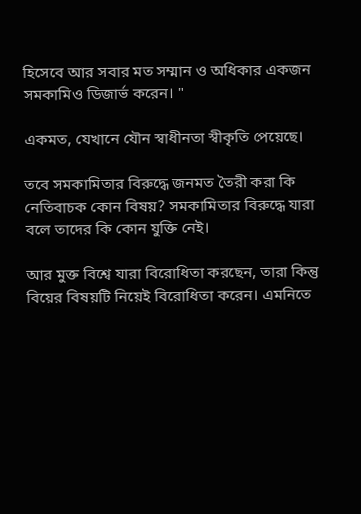হিসেবে আর সবার মত সম্মান ও অধিকার একজন সমকামিও ডিজার্ভ করেন। "

একমত, যেখানে যৌন স্বাধীনতা স্বীকৃতি পেয়েছে।

তবে সমকামিতার বিরুদ্ধে জনমত তৈরী করা কি নেতিবাচক কোন বিষয়? সমকামিতার বিরুদ্ধে যারা বলে তাদের কি কোন যুক্তি নেই।

আর মুক্ত বিশ্বে যারা বিরোধিতা করছেন, তারা কিন্তু বিয়ের বিষয়টি নিয়েই বিরোধিতা করেন। এমনিতে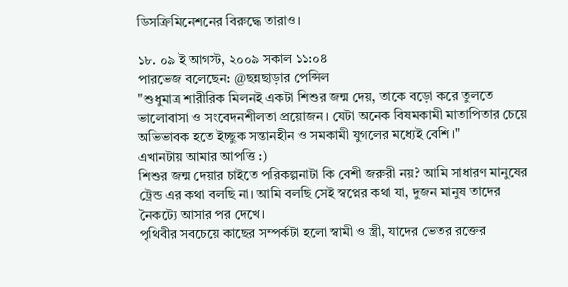ডিসক্রিমিনেশনের বিরুদ্ধে তারাও।

১৮. ০৯ ই আগস্ট, ২০০৯ সকাল ১১:০৪
পারভেজ বলেছেন: @ছন্নছাড়ার পেন্সিল
"শুধুমাত্র শারীরিক মিলনই একটা শিশুর জন্ম দেয়, তাকে বড়ো করে তুলতে ভালোবাসা ও সংবেদনশীলতা প্রয়োজন। যেটা অনেক বিষমকামী মাতাপিতার চেয়ে অভিভাবক হতে ইচ্ছুক সন্তানহীন ও সমকামী যুগলের মধ্যেই বেশি।"
এখানটায় আমার আপত্তি :)
শিশুর জন্ম দেয়ার চাইতে পরিকল্পনাটা কি বেশী জরুরী নয়? আমি সাধারণ মানুষের ট্রেন্ড এর কথা বলছি না। আমি বলছি সেই স্বপ্নের কথা যা, দুজন মানুষ তাদের নৈকট্যে আসার পর দেখে।
পৃথিবীর সবচেয়ে কাছের সম্পর্কটা হলো স্বামী ও স্ত্রী, যাদের ভেতর রক্তের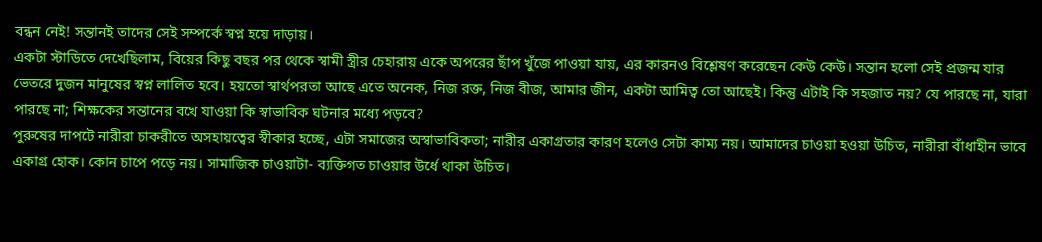বন্ধন নেই! সন্তানই তাদের সেই সম্পর্কে স্বপ্ন হয়ে দাড়ায়।
একটা স্টাডিতে দেখেছিলাম, বিয়ের কিছু বছর পর থেকে স্বামী স্ত্রীর চেহারায় একে অপরের ছাঁপ খুঁজে পাওয়া যায়, এর কারনও বিশ্লেষণ করেছেন কেউ কেউ। সন্তান হলো সেই প্রজন্ম যার ভেতরে দুজন মানুষের স্বপ্ন লালিত হবে। হয়তো স্বার্থপরতা আছে এতে অনেক, নিজ রক্ত, নিজ বীজ, আমার জীন, একটা আমিত্ব তো আছেই। কিন্তু এটাই কি সহজাত নয়? যে পারছে না, যারা পারছে না; শিক্ষকের সন্তানের বখে যাওয়া কি স্বাভাবিক ঘটনার মধ্যে পড়বে?
পুরুষের দাপটে নারীরা চাকরীতে অসহায়ত্বের স্বীকার হচ্ছে, এটা সমাজের অস্বাভাবিকতা; নারীর একাগ্রতার কারণ হলেও সেটা কাম্য নয়। আমাদের চাওয়া হওয়া উচিত, নারীরা বাঁধাহীন ভাবে একাগ্র হোক। কোন চাপে পড়ে নয়। সামাজিক চাওয়াটা- ব্যক্তিগত চাওয়ার উর্ধে থাকা উচিত।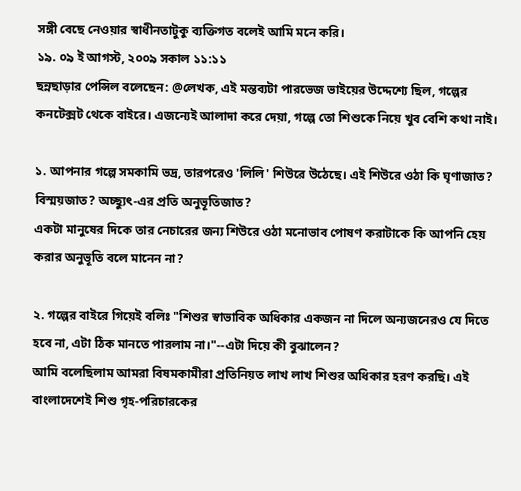সঙ্গী বেছে নেওয়ার স্বাধীনতাটুকু ব্যক্তিগত বলেই আমি মনে করি।
১৯. ০৯ ই আগস্ট, ২০০৯ সকাল ১১:১১
ছন্নছাড়ার পেন্সিল বলেছেন: @লেখক, এই মন্তব্যটা পারভেজ ভাইয়ের উদ্দেশ্যে ছিল, গল্পের কনটেক্সট থেকে বাইরে। এজন্যেই আলাদা করে দেয়া, গল্পে তো শিশুকে নিয়ে খুব বেশি কথা নাই।

১. আপনার গল্পে সমকামি ভদ্র, তারপরেও 'লিলি' শিউরে উঠেছে। এই শিউরে ওঠা কি ঘৃণাজাত? বিস্ময়জাত? অচ্ছ্যুৎ-এর প্রতি অনুভূতিজাত?
একটা মানুষের দিকে তার নেচারের জন্য শিউরে ওঠা মনোভাব পোষণ করাটাকে কি আপনি হেয় করার অনুভূতি বলে মানেন না?

২. গল্পের বাইরে গিয়েই বলিঃ "শিশুর স্বাভাবিক অধিকার একজন না দিলে অন্যজনেরও যে দিতে হবে না, এটা ঠিক মানতে পারলাম না।"--এটা দিয়ে কী বুঝালেন?
আমি বলেছিলাম আমরা বিষমকামীরা প্রতিনিয়ত লাখ লাখ শিশুর অধিকার হরণ করছি। এই বাংলাদেশেই শিশু গৃহ-পরিচারকের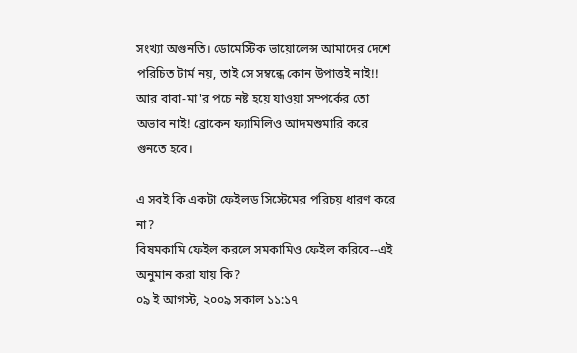সংখ্যা অগুনতি। ডোমেস্টিক ভায়োলেন্স আমাদের দেশে পরিচিত টার্ম নয়, তাই সে সম্বন্ধে কোন উপাত্তই নাই!! আর বাবা-মা'র পচে নষ্ট হয়ে যাওয়া সম্পর্কের তো অভাব নাই! ব্রোকেন ফ্যামিলিও আদমশুমারি করে গুনতে হবে।

এ সবই কি একটা ফেইলড সিস্টেমের পরিচয় ধারণ করে না?
বিষমকামি ফেইল করলে সমকামিও ফেইল করিবে--এই অনুমান করা যায় কি?
০৯ ই আগস্ট, ২০০৯ সকাল ১১:১৭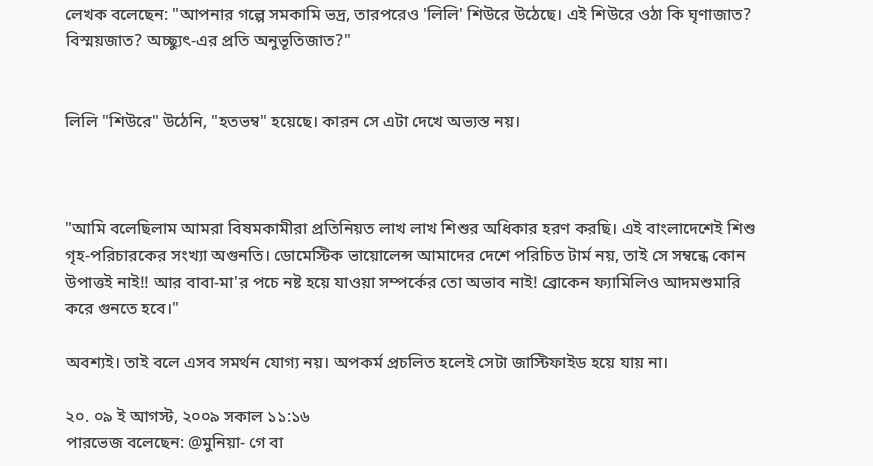লেখক বলেছেন: "আপনার গল্পে সমকামি ভদ্র, তারপরেও 'লিলি' শিউরে উঠেছে। এই শিউরে ওঠা কি ঘৃণাজাত? বিস্ময়জাত? অচ্ছ্যুৎ-এর প্রতি অনুভূতিজাত?"


লিলি "শিউরে" উঠেনি, "হতভম্ব" হয়েছে। কারন সে এটা দেখে অভ্যস্ত নয়।



"আমি বলেছিলাম আমরা বিষমকামীরা প্রতিনিয়ত লাখ লাখ শিশুর অধিকার হরণ করছি। এই বাংলাদেশেই শিশু গৃহ-পরিচারকের সংখ্যা অগুনতি। ডোমেস্টিক ভায়োলেন্স আমাদের দেশে পরিচিত টার্ম নয়, তাই সে সম্বন্ধে কোন উপাত্তই নাই!! আর বাবা-মা'র পচে নষ্ট হয়ে যাওয়া সম্পর্কের তো অভাব নাই! ব্রোকেন ফ্যামিলিও আদমশুমারি করে গুনতে হবে।"

অবশ্যই। তাই বলে এসব সমর্থন যোগ্য নয়। অপকর্ম প্রচলিত হলেই সেটা জাস্টিফাইড হয়ে যায় না।

২০. ০৯ ই আগস্ট, ২০০৯ সকাল ১১:১৬
পারভেজ বলেছেন: @মুনিয়া- গে বা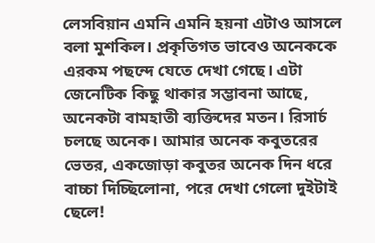লেসবিয়ান এমনি এমনি হয়না এটাও আসলে বলা মুশকিল। প্রকৃতিগত ভাবেও অনেককে এরকম পছন্দে যেতে দেখা গেছে। এটা জেনেটিক কিছু থাকার সম্ভাবনা আছে, অনেকটা বামহাতী ব্যক্তিদের মতন। রিসার্চ চলছে অনেক। আমার অনেক কবুতরের ভেতর, একজোড়া কবুতর অনেক দিন ধরে বাচ্চা দিচ্ছিলোনা, পরে দেখা গেলো দুইটাই ছেলে!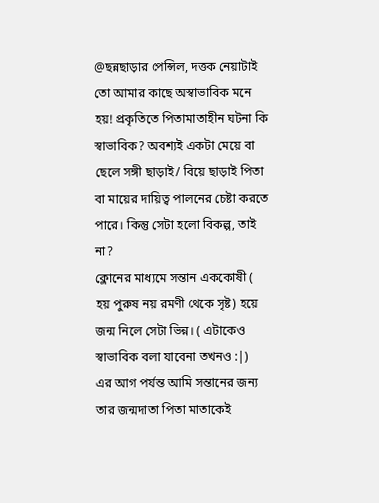@ছন্নছাড়ার পেন্সিল, দত্তক নেয়াটাই তো আমার কাছে অস্বাভাবিক মনে হয়! প্রকৃতিতে পিতামাতাহীন ঘটনা কি স্বাভাবিক? অবশ্যই একটা মেয়ে বা ছেলে সঙ্গী ছাড়াই/ বিয়ে ছাড়াই পিতা বা মায়ের দায়িত্ব পালনের চেষ্টা করতে পারে। কিন্তু সেটা হলো বিকল্প, তাই না?
ক্লোনের মাধ্যমে সন্তান এককোষী ( হয় পুরুষ নয় রমণী থেকে সৃষ্ট) হয়ে জন্ম নিলে সেটা ভিন্ন। ( এটাকেও স্বাভাবিক বলা যাবেনা তখনও :|)
এর আগ পর্যন্ত আমি সন্তানের জন্য তার জন্মদাতা পিতা মাতাকেই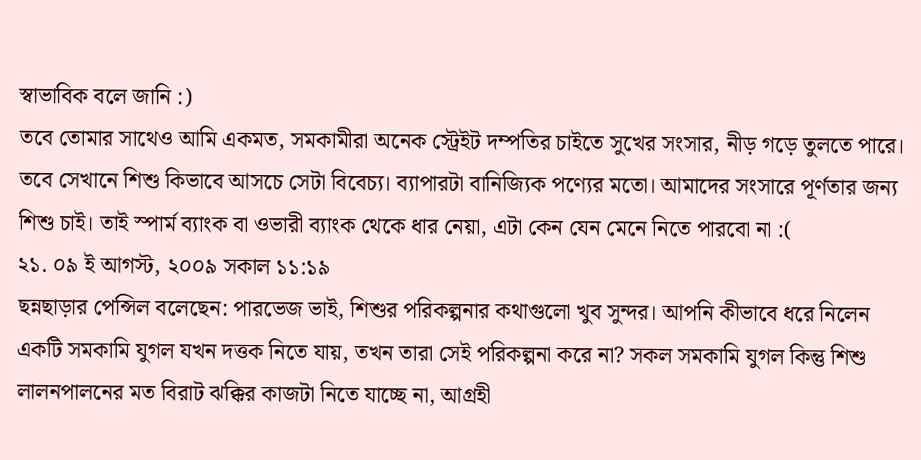স্বাভাবিক বলে জানি :)
তবে তোমার সাথেও আমি একমত, সমকামীরা অনেক স্ট্রেইট দম্পতির চাইতে সুখের সংসার, নীড় গড়ে তুলতে পারে। তবে সেখানে শিশু কিভাবে আসচে সেটা বিবেচ্য। ব্যাপারটা বানিজ্যিক পণ্যের মতো। আমাদের সংসারে পূর্ণতার জন্য শিশু চাই। তাই স্পার্ম ব্যাংক বা ওভারী ব্যাংক থেকে ধার নেয়া, এটা কেন যেন মেনে নিতে পারবো না :(
২১. ০৯ ই আগস্ট, ২০০৯ সকাল ১১:১৯
ছন্নছাড়ার পেন্সিল বলেছেন: পারভেজ ভাই, শিশুর পরিকল্পনার কথাগুলো খুব সুন্দর। আপনি কীভাবে ধরে নিলেন একটি সমকামি যুগল যখন দত্তক নিতে যায়, তখন তারা সেই পরিকল্পনা করে না? সকল সমকামি যুগল কিন্তু শিশু লালনপালনের মত বিরাট ঝক্কির কাজটা নিতে যাচ্ছে না, আগ্রহী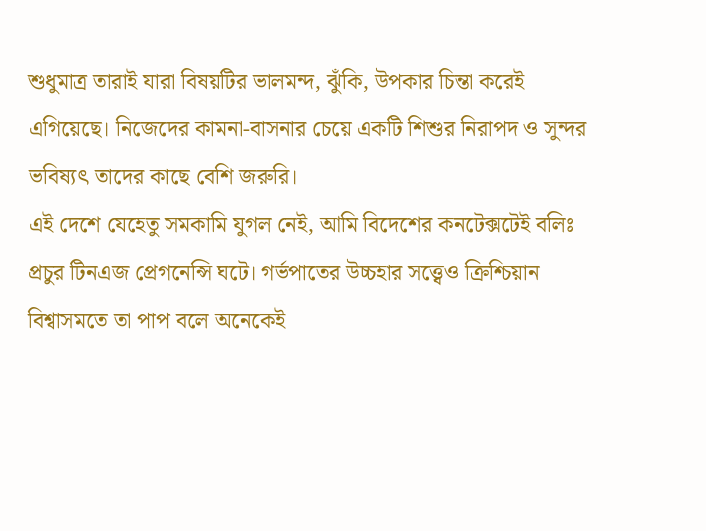শুধুমাত্র তারাই যারা বিষয়টির ভালমন্দ, ঝুঁকি, উপকার চিন্তা করেই এগিয়েছে। নিজেদের কামনা-বাসনার চেয়ে একটি শিশুর নিরাপদ ও সুন্দর ভবিষ্যৎ তাদের কাছে বেশি জরুরি।
এই দেশে যেহেতু সমকামি যুগল নেই, আমি বিদেশের কনটেক্সটেই বলিঃ প্রচুর টিনএজ প্রেগনেন্সি ঘটে। গর্ভপাতের উচ্চহার সত্ত্বেও ক্রিশ্চিয়ান বিশ্বাসমতে তা পাপ বলে অনেকেই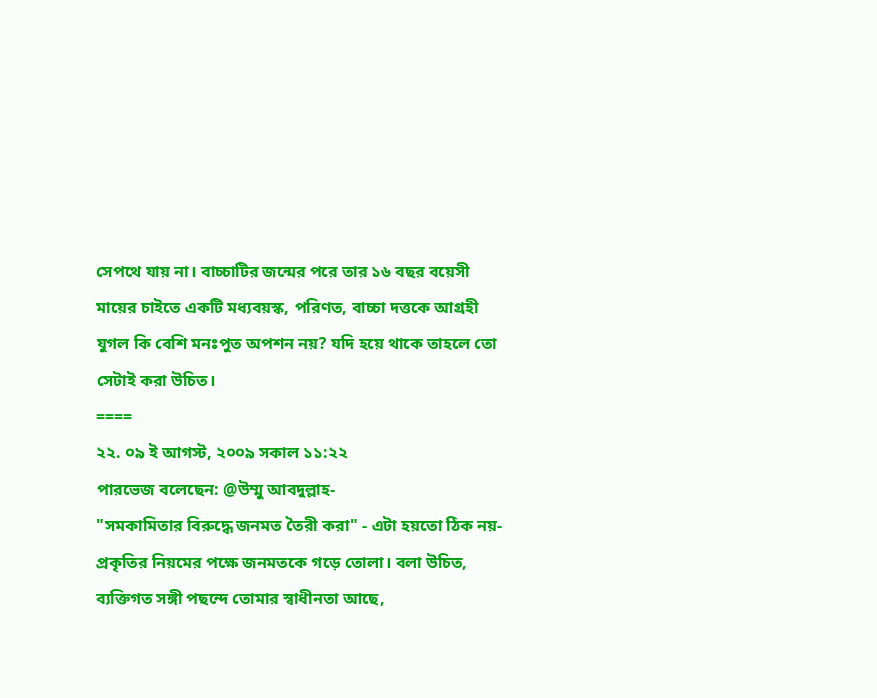সেপথে যায় না। বাচ্চাটির জন্মের পরে তার ১৬ বছর বয়েসী মায়ের চাইতে একটি মধ্যবয়স্ক, পরিণত, বাচ্চা দত্তকে আগ্রহী যুগল কি বেশি মনঃপুত অপশন নয়? যদি হয়ে থাকে তাহলে তো সেটাই করা উচিত।
====
২২. ০৯ ই আগস্ট, ২০০৯ সকাল ১১:২২
পারভেজ বলেছেন: @উম্মু আবদুল্লাহ-
"সমকামিতার বিরুদ্ধে জনমত তৈরী করা" - এটা হয়তো ঠিক নয়-
প্রকৃতির নিয়মের পক্ষে জনমতকে গড়ে তোলা। বলা উচিত, ব্যক্তিগত সঙ্গী পছন্দে তোমার স্বাধীনতা আছে,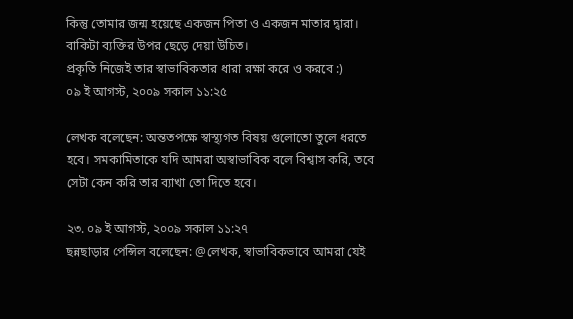কিন্তু তোমার জন্ম হয়েছে একজন পিতা ও একজন মাতার দ্বারা। বাকিটা ব্যক্তির উপর ছেড়ে দেয়া উচিত।
প্রকৃতি নিজেই তার স্বাভাবিকতার ধারা রক্ষা করে ও করবে :)
০৯ ই আগস্ট, ২০০৯ সকাল ১১:২৫

লেখক বলেছেন: অন্ততপক্ষে স্বাস্থ্যগত বিষয় গুলোতো তুলে ধরতে হবে। সমকামিতাকে যদি আমরা অস্বাভাবিক বলে বিশ্বাস করি, তবে সেটা কেন করি তার ব্যাখা তো দিতে হবে।

২৩. ০৯ ই আগস্ট, ২০০৯ সকাল ১১:২৭
ছন্নছাড়ার পেন্সিল বলেছেন: @লেখক, স্বাভাবিকভাবে আমরা যেই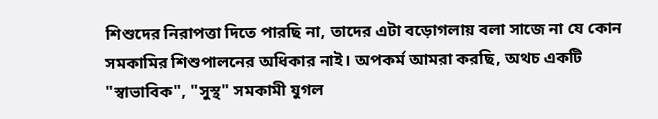শিশুদের নিরাপত্তা দিতে পারছি না, তাদের এটা বড়োগলায় বলা সাজে না যে কোন সমকামির শিশুপালনের অধিকার নাই। অপকর্ম আমরা করছি, অথচ একটি "স্বাভাবিক", "সুস্থ" সমকামী যুগল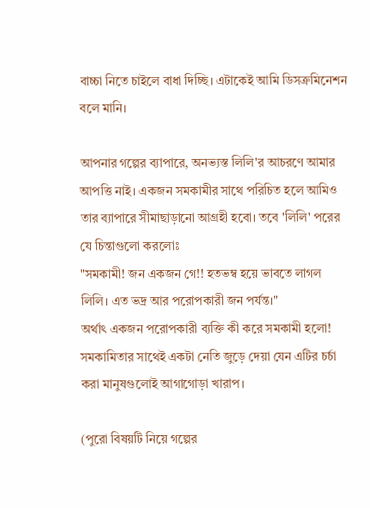বাচ্চা নিতে চাইলে বাধা দিচ্ছি। এটাকেই আমি ডিসক্রমিনেশন বলে মানি।

আপনার গল্পের ব্যাপারে, অনভ্যস্ত লিলি'র আচরণে আমার আপত্তি নাই। একজন সমকামীর সাথে পরিচিত হলে আমিও তার ব্যাপারে সীমাছাড়ানো আগ্রহী হবো। তবে 'লিলি' পরের যে চিন্তাগুলো করলোঃ
"সমকামী! জন একজন গে!! হতভম্ব হয়ে ভাবতে লাগল লিলি। এত ভদ্র আর পরোপকারী জন পর্যন্ত।"
অর্থাৎ একজন পরোপকারী ব্যক্তি কী করে সমকামী হলো! সমকামিতার সাথেই একটা নেতি জুড়ে দেয়া যেন এটির চর্চা করা মানুষগুলোই আগাগোড়া খারাপ।

(পুরো বিষয়টি নিয়ে গল্পের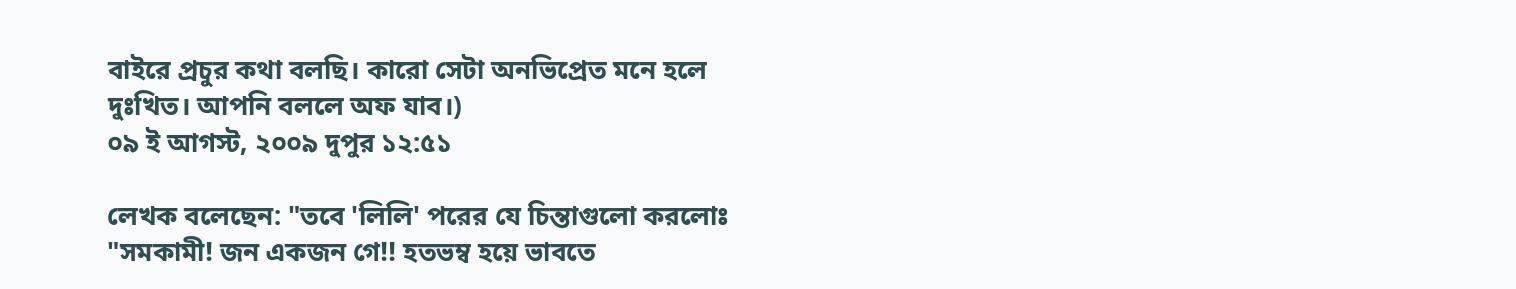বাইরে প্রচুর কথা বলছি। কারো সেটা অনভিপ্রেত মনে হলে দুঃখিত। আপনি বললে অফ যাব।)
০৯ ই আগস্ট, ২০০৯ দুপুর ১২:৫১

লেখক বলেছেন: "তবে 'লিলি' পরের যে চিন্তাগুলো করলোঃ
"সমকামী! জন একজন গে!! হতভম্ব হয়ে ভাবতে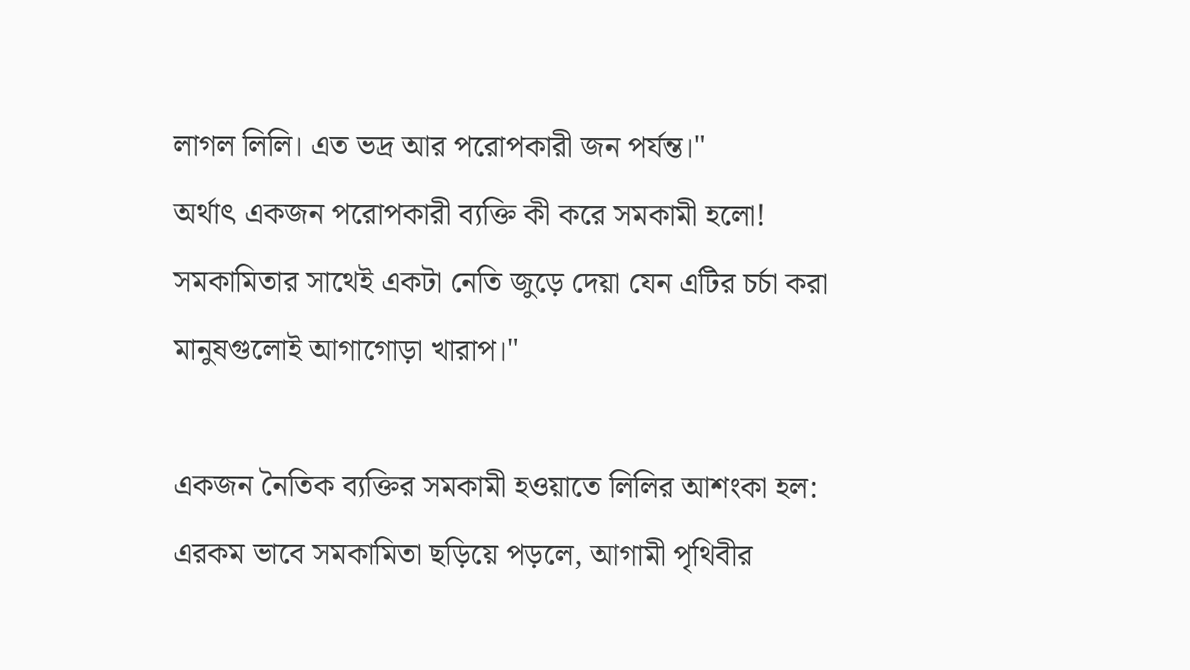লাগল লিলি। এত ভদ্র আর পরোপকারী জন পর্যন্ত।"
অর্থাৎ একজন পরোপকারী ব্যক্তি কী করে সমকামী হলো! সমকামিতার সাথেই একটা নেতি জুড়ে দেয়া যেন এটির চর্চা করা মানুষগুলোই আগাগোড়া খারাপ।"

একজন নৈতিক ব্যক্তির সমকামী হওয়াতে লিলির আশংকা হল: এরকম ভাবে সমকামিতা ছড়িয়ে পড়লে, আগামী পৃথিবীর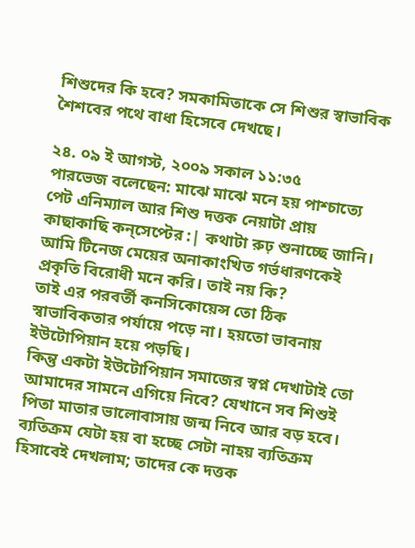শিশুদের কি হবে? সমকামিতাকে সে শিশুর স্বাভাবিক শৈশবের পথে বাধা হিসেবে দেখছে।

২৪. ০৯ ই আগস্ট, ২০০৯ সকাল ১১:৩৫
পারভেজ বলেছেন: মাঝে মাঝে মনে হয় পাশ্চাত্যে পেট এনিম্যাল আর শিশু দত্তক নেয়াটা প্রায় কাছাকাছি কন্‌সেপ্টের :| কথাটা রুঢ় শুনাচ্ছে জানি।
আমি টিনেজ মেয়ের অনাকাংখিত গর্ভধারণকেই প্রকৃতি বিরোধী মনে করি। তাই নয় কি?
তাই এর পরবর্তী কনসিকোয়েন্স তো ঠিক স্বাভাবিকতার পর্যায়ে পড়ে না। হয়তো ভাবনায় ইউটোপিয়ান হয়ে পড়ছি।
কিন্তু একটা ইউটোপিয়ান সমাজের স্বপ্ন দেখাটাই তো আমাদের সামনে এগিয়ে নিবে? যেখানে সব শিশুই পিতা মাতার ভালোবাসায় জন্ম নিবে আর বড় হবে। ব্যতিক্রম যেটা হয় বা হচ্ছে সেটা নাহয় ব্যতিক্রম হিসাবেই দেখলাম; তাদের কে দত্তক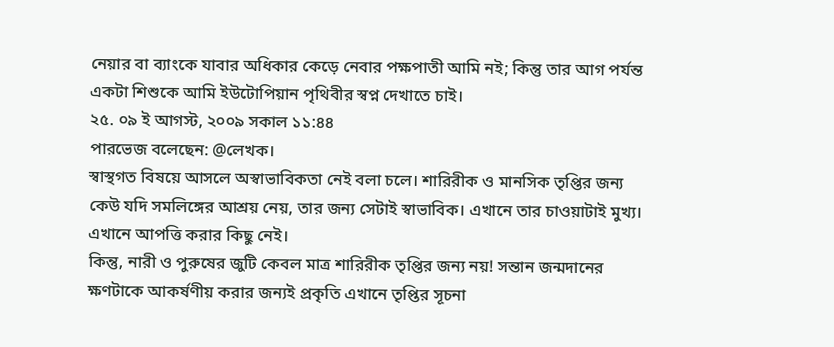নেয়ার বা ব্যাংকে যাবার অধিকার কেড়ে নেবার পক্ষপাতী আমি নই; কিন্তু তার আগ পর্যন্ত একটা শিশুকে আমি ইউটোপিয়ান পৃথিবীর স্বপ্ন দেখাতে চাই।
২৫. ০৯ ই আগস্ট, ২০০৯ সকাল ১১:৪৪
পারভেজ বলেছেন: @লেখক।
স্বাস্থগত বিষয়ে আসলে অস্বাভাবিকতা নেই বলা চলে। শারিরীক ও মানসিক তৃপ্তির জন্য কেউ যদি সমলিঙ্গের আশ্রয় নেয়, তার জন্য সেটাই স্বাভাবিক। এখানে তার চাওয়াটাই মুখ্য। এখানে আপত্তি করার কিছু নেই।
কিন্তু, নারী ও পুরুষের জুটি কেবল মাত্র শারিরীক তৃপ্তির জন্য নয়! সন্তান জন্মদানের ক্ষণটাকে আকর্ষণীয় করার জন্যই প্রকৃতি এখানে তৃপ্তির সূচনা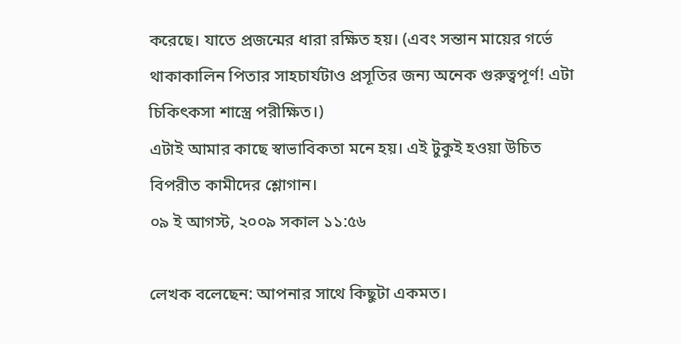করেছে। যাতে প্রজন্মের ধারা রক্ষিত হয়। (এবং সন্তান মায়ের গর্ভে থাকাকালিন পিতার সাহচার্যটাও প্রসূতির জন্য অনেক গুরুত্বপূর্ণ! এটা চিকিৎকসা শাস্ত্রে পরীক্ষিত।)
এটাই আমার কাছে স্বাভাবিকতা মনে হয়। এই টুকুই হওয়া উচিত বিপরীত কামীদের শ্লোগান।
০৯ ই আগস্ট, ২০০৯ সকাল ১১:৫৬

লেখক বলেছেন: আপনার সাথে কিছুটা একমত।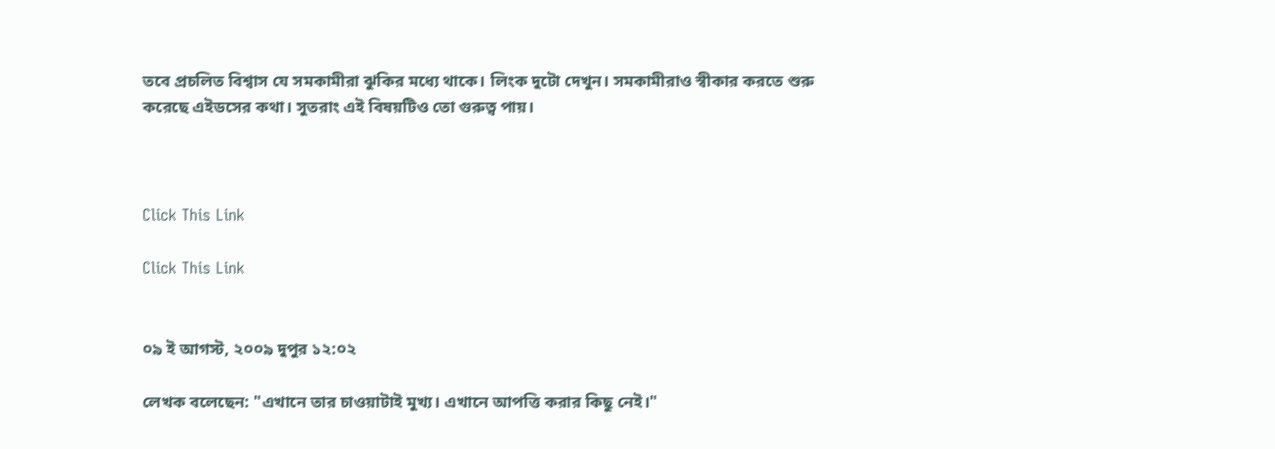তবে প্রচলিত বিশ্বাস যে সমকামীরা ঝুকির মধ্যে থাকে। লিংক দুটো দেখুন। সমকামীরাও স্বীকার করতে শুরু করেছে এইডসের কথা। সুতরাং এই বিষয়টিও তো গুরুত্ব পায়।



Click This Link

Click This Link


০৯ ই আগস্ট, ২০০৯ দুপুর ১২:০২

লেখক বলেছেন: "এখানে তার চাওয়াটাই মুখ্য। এখানে আপত্তি করার কিছু নেই।"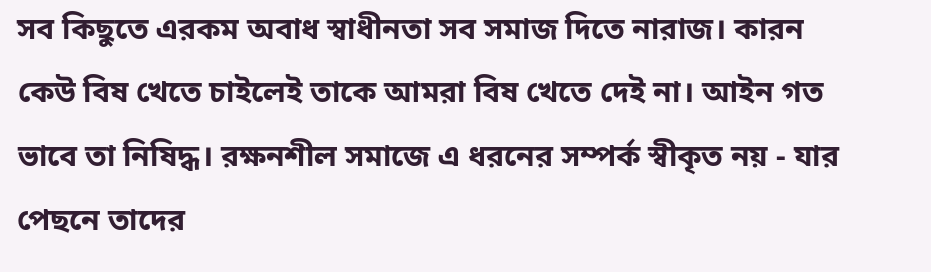সব কিছুতে এরকম অবাধ স্বাধীনতা সব সমাজ দিতে নারাজ। কারন কেউ বিষ খেতে চাইলেই তাকে আমরা বিষ খেতে দেই না। আইন গত ভাবে তা নিষিদ্ধ। রক্ষনশীল সমাজে এ ধরনের সম্পর্ক স্বীকৃত নয় - যার পেছনে তাদের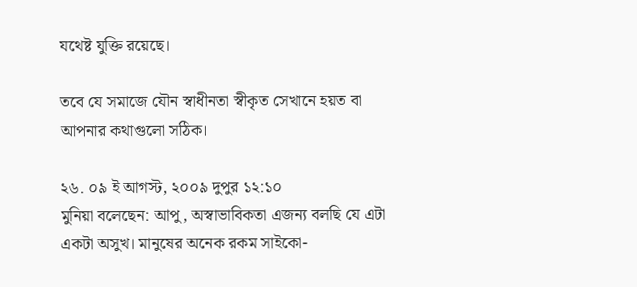যথেষ্ট যুক্তি রয়েছে।

তবে যে সমাজে যৌন স্বাধীনতা স্বীকৃত সেখানে হয়ত বা আপনার কথাগুলো সঠিক।

২৬. ০৯ ই আগস্ট, ২০০৯ দুপুর ১২:১০
মুনিয়া বলেছেন: আপু, অস্বাভাবিকতা এজন্য বলছি যে এটা একটা অসুখ। মানুষের অনেক রকম সাইকো-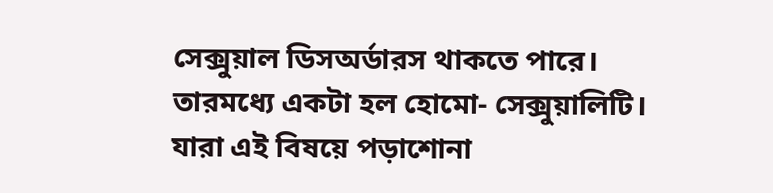সেক্সুয়াল ডিসঅর্ডারস থাকতে পারে। তারমধ্যে একটা হল হোমো- সেক্সুয়ালিটি। যারা এই বিষয়ে পড়াশোনা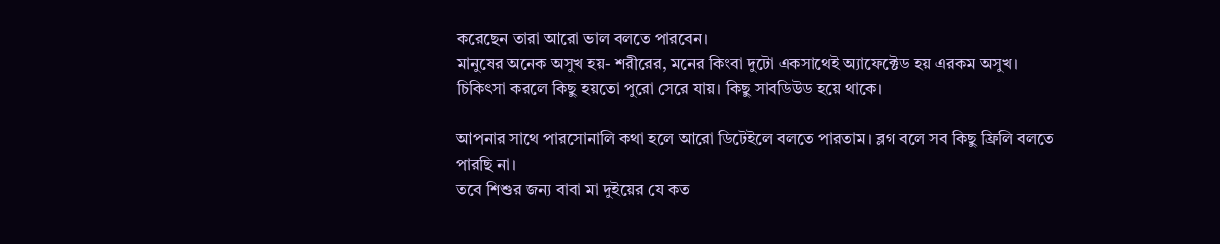করেছেন তারা আরো ভাল বলতে পারবেন।
মানুষের অনেক অসুখ হয়- শরীরের, মনের কিংবা দুটো একসাথেই অ্যাফেক্টেড হয় এরকম অসুখ। চিকিৎসা করলে কিছু হয়তো পুরো সেরে যায়। কিছু সাবডিউড হয়ে থাকে।

আপনার সাথে পারসোনালি কথা হলে আরো ডিটেইলে বলতে পারতাম। ব্লগ বলে সব কিছু ফ্রিলি বলতে পারছি না।
তবে শিশুর জন্য বাবা মা দুইয়ের যে কত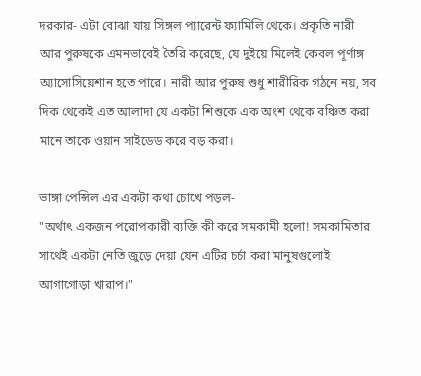দরকার- এটা বোঝা যায় সিঙ্গল প‌্যারেন্ট ফ্যামিলি থেকে। প্রকৃতি নারী আর পুরুষকে এমনভাবেই তৈরি করেছে, যে দুইয়ে মিলেই কেবল পূর্ণাঙ্গ অ্যাসোসিয়েশান হতে পারে। নারী আর পুরুষ শুধু শারীরিক গঠনে নয়, সব দিক থেকেই এত আলাদা যে একটা শিশুকে এক অংশ থেকে বঞ্চিত করা মানে তাকে ওয়ান সাইডেড করে বড় করা।

ভাঙ্গা পেন্সিল এর একটা কথা চোখে পড়ল-
"অর্থাৎ একজন পরোপকারী ব্যক্তি কী করে সমকামী হলো! সমকামিতার সাথেই একটা নেতি জুড়ে দেয়া যেন এটির চর্চা করা মানুষগুলোই আগাগোড়া খারাপ।"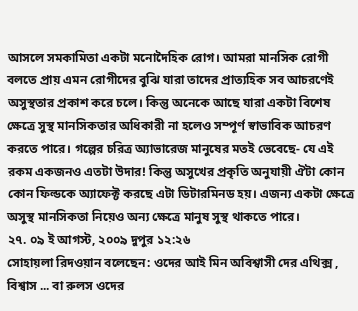আসলে সমকামিতা একটা মনোদৈহিক রোগ। আমরা মানসিক রোগী বলতে প্রায় এমন রোগীদের বুঝি যারা তাদের প্রাত্যহিক সব আচরণেই অসুস্থতার প্রকাশ করে চলে। কিন্তু অনেকে আছে যারা একটা বিশেষ ক্ষেত্রে সুস্থ মানসিকতার অধিকারী না হলেও সম্পূর্ণ স্বাভাবিক আচরণ করতে পারে। গল্পের চরিত্র অ্যাভারেজ মানুষের মতই ভেবেছে- যে এই রকম একজনও এতটা উদার! কিন্তু অসুখের প্রকৃতি অনুযায়ী ঐটা কোন কোন ফিল্ডকে অ্যাফেক্ট করছে এটা ডিটারমিনড হয়। এজন্য একটা ক্ষেত্রে অসুস্থ মানসিকতা নিয়েও অন্য ক্ষেত্রে মানুষ সুস্থ থাকতে পারে।
২৭. ০৯ ই আগস্ট, ২০০৯ দুপুর ১২:২৬
সোহায়লা রিদওয়ান বলেছেন: ওদের আই মিন অবিশ্বাসী দের এথিক্স , বিশ্বাস ... বা রুলস ওদের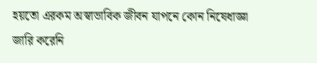হয়তো এরকম অস্বাভাবিক জীবন যাপনে কোন নিষেধাজ্ঞা জারি করেনি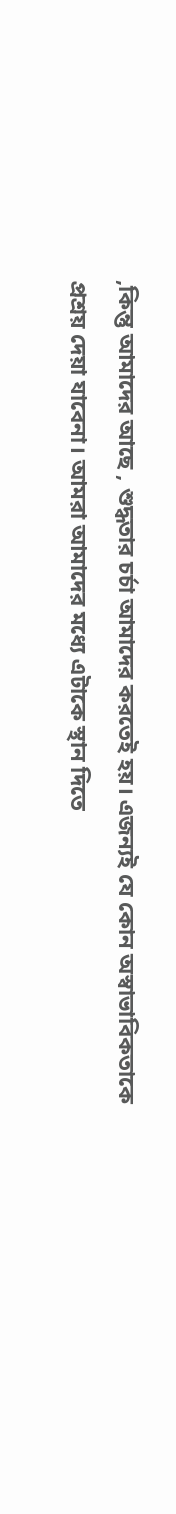,কিন্তু আমাদের আছে , শুদ্ধতার চর্চা আমাদের করতেই হয়। এজন্যই যে কোন অস্বাভাবিকতাকে প্রশ্রয় দেয়া যাবেনা। আমরা আমাদের মধ্যে এটাকে স্থান দিতে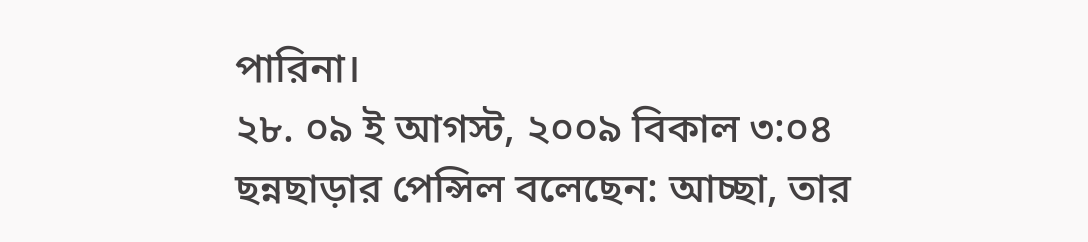পারিনা।
২৮. ০৯ ই আগস্ট, ২০০৯ বিকাল ৩:০৪
ছন্নছাড়ার পেন্সিল বলেছেন: আচ্ছা, তার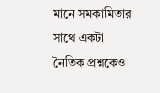মানে সমকামিতার সাথে একটা নৈতিক প্রশ্নকেও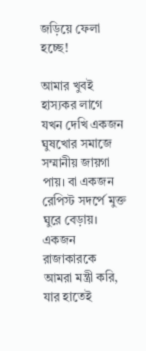জড়িয়ে ফেলা হচ্ছে!

আমার খুবই হাস্যকর লাগে যখন দেখি একজন ঘুষখোর সমাজে সম্মানীয় জায়গা পায়। বা একজন রেপিস্ট সদর্পে মুক্ত ঘুরে বেড়ায়। একজন রাজাকারকে আমরা মন্ত্রী করি, যার হাতেই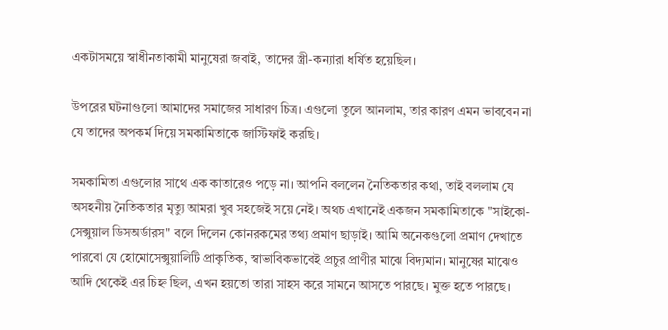একটাসময়ে স্বাধীনতাকামী মানুষেরা জবাই, তাদের স্ত্রী-কন্যারা ধর্ষিত হয়েছিল।

উপরের ঘটনাগুলো আমাদের সমাজের সাধারণ চিত্র। এগুলো তুলে আনলাম, তার কারণ এমন ভাববেন না যে তাদের অপকর্ম দিয়ে সমকামিতাকে জাস্টিফাই করছি।

সমকামিতা এগুলোর সাথে এক কাতারেও পড়ে না। আপনি বললেন নৈতিকতার কথা, তাই বললাম যে অসহনীয় নৈতিকতার মৃত্যু আমরা খুব সহজেই সয়ে নেই। অথচ এখানেই একজন সমকামিতাকে "সাইকো- সেক্সুয়াল ডিসঅর্ডারস" বলে দিলেন কোনরকমের তথ্য প্রমাণ ছাড়াই। আমি অনেকগুলো প্রমাণ দেখাতে পারবো যে হোমোসেক্সুয়ালিটি প্রাকৃতিক, স্বাভাবিকভাবেই প্রচুর প্রাণীর মাঝে বিদ্যমান। মানুষের মাঝেও আদি থেকেই এর চিহ্ন ছিল, এখন হয়তো তারা সাহস করে সামনে আসতে পারছে। মুক্ত হতে পারছে।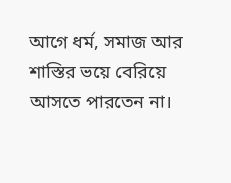আগে ধর্ম, সমাজ আর শাস্তির ভয়ে বেরিয়ে আসতে পারতেন না।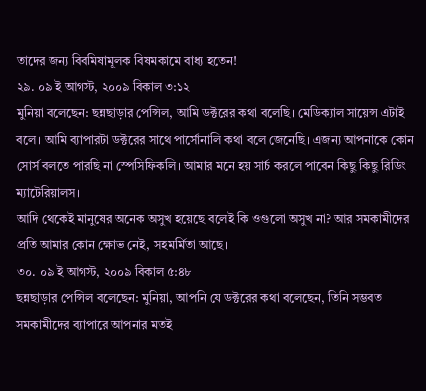তাদের জন্য বিবমিষামূলক বিষমকামে বাধ্য হতেন!
২৯. ০৯ ই আগস্ট, ২০০৯ বিকাল ৩:১২
মুনিয়া বলেছেন: ছন্নছাড়ার পেন্সিল, আমি ডক্টরের কথা বলেছি। মেডিক্যাল সায়েন্স এটাই বলে। আমি ব্যাপারটা ডক্টরের সাথে পার্সোনালি কথা বলে জেনেছি। এজন্য আপনাকে কোন সোর্স বলতে পারছি না স্পেসিফিকলি। আমার মনে হয় সার্চ করলে পাবেন কিছু কিছু রিডিং ম্যাটেরিয়ালস।
আদি থেকেই মানুষের অনেক অসুখ হয়েছে বলেই কি ওগুলো অসুখ না? আর সমকামীদের প্রতি আমার কোন ক্ষোভ নেই, সহমর্মিতা আছে।
৩০. ০৯ ই আগস্ট, ২০০৯ বিকাল ৫:৪৮
ছন্নছাড়ার পেন্সিল বলেছেন: মুনিয়া, আপনি যে ডক্টরের কথা বলেছেন, তিনি সম্ভবত সমকামীদের ব্যাপারে আপনার মতই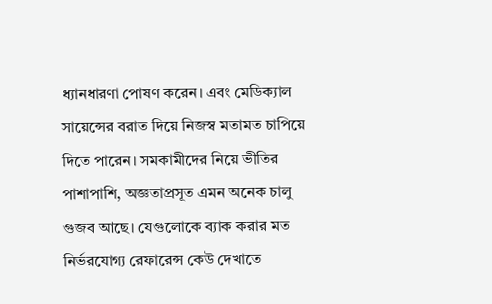ধ্যানধারণা পোষণ করেন। এবং মেডিক্যাল সায়েন্সের বরাত দিয়ে নিজস্ব মতামত চাপিয়ে দিতে পারেন। সমকামীদের নিয়ে ভীতির পাশাপাশি, অজ্ঞতাপ্রসূত এমন অনেক চালু গুজব আছে। যেগুলোকে ব্যাক করার মত নির্ভরযোগ্য রেফারেন্স কেউ দেখাতে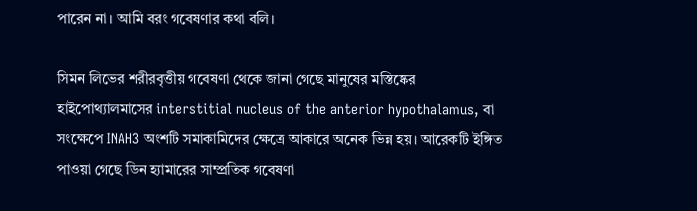পারেন না। আমি বরং গবেষণার কথা বলি।

সিমন লিভের শরীরবৃত্তীয় গবেষণা থেকে জানা গেছে মানুষের মস্তিষ্কের হাইপোথ্যালমাসের interstitial nucleus of the anterior hypothalamus, বা সংক্ষেপে INAH3 অংশটি সমাকামিদের ক্ষেত্রে আকারে অনেক ভিন্ন হয়। আরেকটি ইঙ্গিত পাওয়া গেছে ডিন হ্যামারের সাম্প্রতিক গবেষণা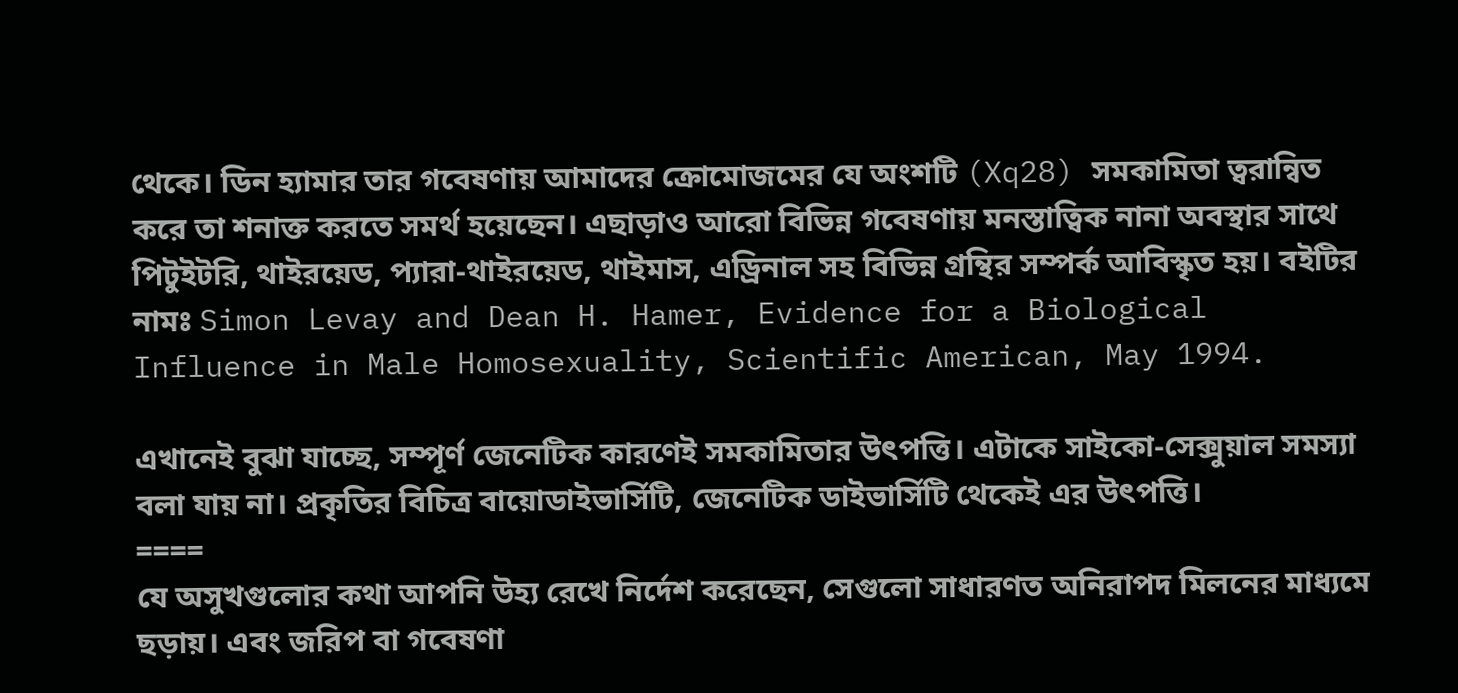থেকে। ডিন হ্যামার তার গবেষণায় আমাদের ক্রোমোজমের যে অংশটি (Xq28) সমকামিতা ত্বরান্বিত করে তা শনাক্ত করতে সমর্থ হয়েছেন। এছাড়াও আরো বিভিন্ন গবেষণায় মনস্তাত্বিক নানা অবস্থার সাথে পিটুইটরি, থাইরয়েড, প্যারা-থাইরয়েড, থাইমাস, এড্রিনাল সহ বিভিন্ন গ্রন্থির সম্পর্ক আবিস্কৃত হয়। বইটির নামঃ Simon Levay and Dean H. Hamer, Evidence for a Biological Influence in Male Homosexuality, Scientific American, May 1994.

এখানেই বুঝা যাচ্ছে, সম্পূর্ণ জেনেটিক কারণেই সমকামিতার উৎপত্তি। এটাকে সাইকো-সেক্সুয়াল সমস্যা বলা যায় না। প্রকৃতির বিচিত্র বায়োডাইভার্সিটি, জেনেটিক ডাইভার্সিটি থেকেই এর উৎপত্তি।
====
যে অসুখগুলোর কথা আপনি উহ্য রেখে নির্দেশ করেছেন, সেগুলো সাধারণত অনিরাপদ মিলনের মাধ্যমে ছড়ায়। এবং জরিপ বা গবেষণা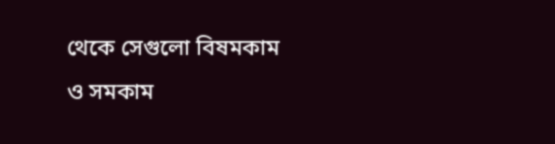থেকে সেগুলো বিষমকাম ও সমকাম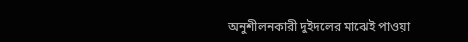অনুশীলনকারী দুইদলের মাঝেই পাওয়া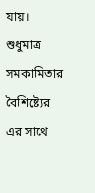যায়। শুধুমাত্র সমকামিতার বৈশিষ্ট্যের এর সাথে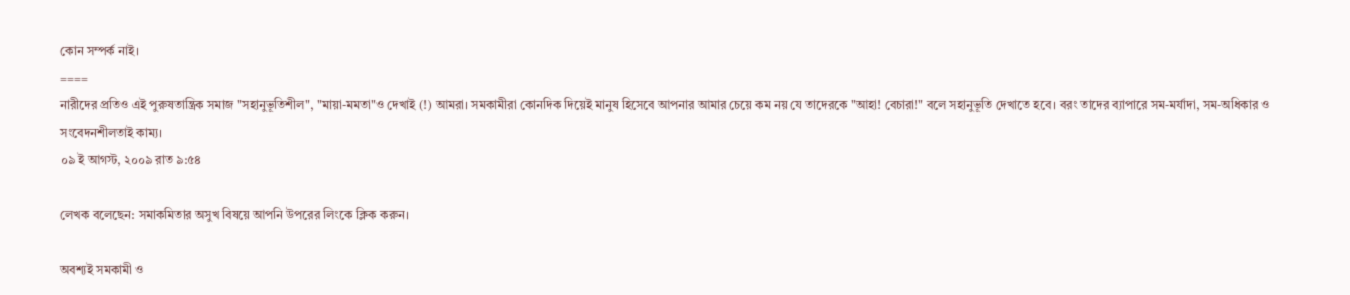কোন সম্পর্ক নাই।
====
নারীদের প্রতিও এই পুরুষতান্ত্রিক সমাজ "সহানুভূতিশীল", "মায়া-মমতা"ও দেখাই (!) আমরা। সমকামীরা কোনদিক দিয়েই মানুষ হিসেবে আপনার আমার চেয়ে কম নয় যে তাদেরকে "আহা! বেচারা!" বলে সহানুভূতি দেখাতে হবে। বরং তাদের ব্যাপারে সম-মর্যাদা, সম-অধিকার ও সংবেদনশীলতাই কাম্য।
০৯ ই আগস্ট, ২০০৯ রাত ৯:৫৪

লেখক বলেছেন: সমাকমিতার অসুখ বিষয়ে আপনি উপরের লিংকে ক্লিক করুন।

অবশ্যই সমকামী ও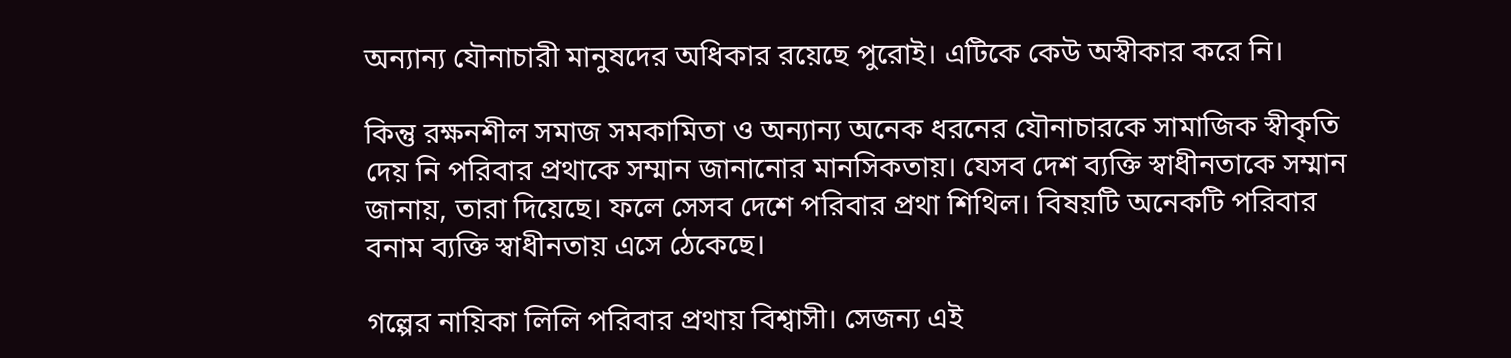অন্যান্য যৌনাচারী মানুষদের অধিকার রয়েছে পুরোই। এটিকে কেউ অস্বীকার করে নি।

কিন্তু রক্ষনশীল সমাজ সমকামিতা ও অন্যান্য অনেক ধরনের যৌনাচারকে সামাজিক স্বীকৃতি দেয় নি পরিবার প্রথাকে সম্মান জানানোর মানসিকতায়। যেসব দেশ ব্যক্তি স্বাধীনতাকে সম্মান জানায়, তারা দিয়েছে। ফলে সেসব দেশে পরিবার প্রথা শিথিল। বিষয়টি অনেকটি পরিবার বনাম ব্যক্তি স্বাধীনতায় এসে ঠেকেছে।

গল্পের নায়িকা লিলি পরিবার প্রথায় বিশ্বাসী। সেজন্য এই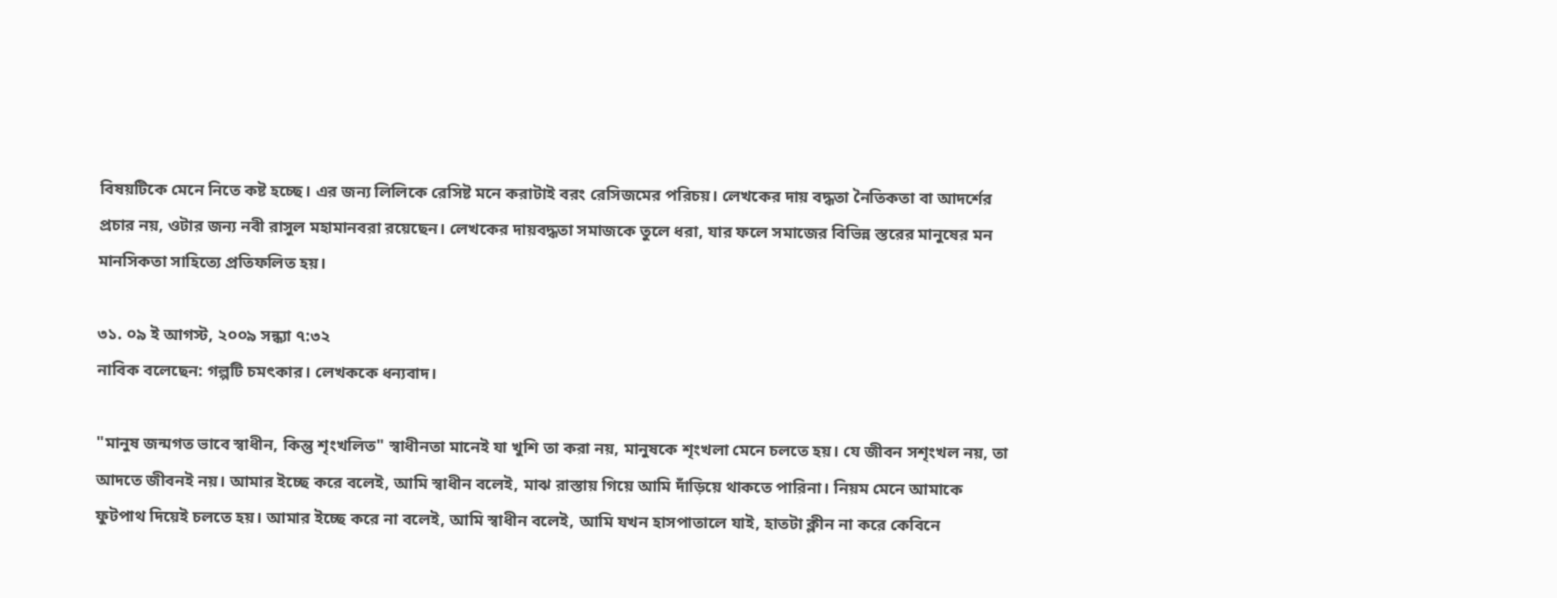বিষয়টিকে মেনে নিতে কষ্ট হচ্ছে। এর জন্য লিলিকে রেসিষ্ট মনে করাটাই বরং রেসিজমের পরিচয়। লেখকের দায় বদ্ধতা নৈতিকতা বা আদর্শের প্রচার নয়, ওটার জন্য নবী রাসুল মহামানবরা রয়েছেন। লেখকের দায়বদ্ধতা সমাজকে তুলে ধরা, যার ফলে সমাজের বিভিন্ন স্তরের মানুষের মন মানসিকতা সাহিত্যে প্রতিফলিত হয়।

৩১. ০৯ ই আগস্ট, ২০০৯ সন্ধ্যা ৭:৩২
নাবিক বলেছেন: গল্পটি চমৎকার। লেখককে ধন্যবাদ।

"মানুষ জন্মগত ভাবে স্বাধীন, কিন্তু শৃংখলিত" স্বাধীনতা মানেই যা খুশি তা করা নয়, মানুষকে শৃংখলা মেনে চলতে হয়। যে জীবন সশৃংখল নয়, তা আদতে জীবনই নয়। আমার ইচ্ছে করে বলেই, আমি স্বাধীন বলেই, মাঝ রাস্তায় গিয়ে আমি দাঁড়িয়ে থাকতে পারিনা। নিয়ম মেনে আমাকে ফুটপাথ দিয়েই চলতে হয়। আমার ইচ্ছে করে না বলেই, আমি স্বাধীন বলেই, আমি যখন হাসপাতালে যাই, হাতটা ক্লীন না করে কেবিনে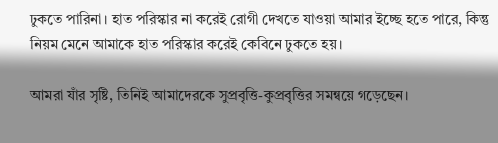ঢুকতে পারিনা। হাত পরিস্কার না করেই রোগী দেখতে যাওয়া আমার ইচ্ছে হতে পারে, কিন্তু নিয়ম মেনে আমাকে হাত পরিস্কার করেই কেবিনে ঢুকতে হয়।

আমরা যাঁর সৃষ্টি, তিনিই আমাদেরকে সুপ্রবৃত্তি-কুপ্রবৃত্তির সমন্বয়ে গড়েছেন।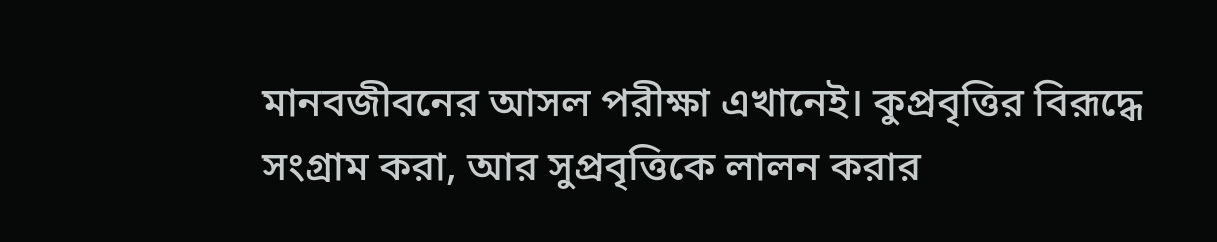মানবজীবনের আসল পরীক্ষা এখানেই। কুপ্রবৃত্তির বিরূদ্ধে সংগ্রাম করা, আর সুপ্রবৃত্তিকে লালন করার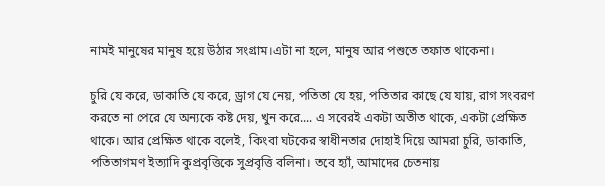নামই মানুষের মানুষ হয়ে উঠার সংগ্রাম।এটা না হলে, মানুষ আর পশুতে তফাত থাকেনা।

চুরি যে করে, ডাকাতি যে করে, ড্রাগ যে নেয়, পতিতা যে হয়, পতিতার কাছে যে যায়, রাগ সংবরণ করতে না পেরে যে অন্যকে কষ্ট দেয়, খুন করে.... এ সবেরই একটা অতীত থাকে, একটা প্রেক্ষিত থাকে। আর প্রেক্ষিত থাকে বলেই, কিংবা ঘটকের স্বাধীনতার দোহাই দিয়ে আমরা চুরি, ডাকাতি, পতিতাগমণ ইত্যাদি কুপ্রবৃত্তিকে সুপ্রবৃত্তি বলিনা। তবে হ্যাঁ, আমাদের চেতনায়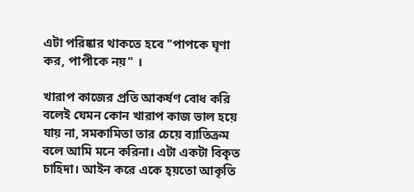এটা পরিষ্কার থাকতে হবে "পাপকে ঘৃণা কর, পাপীকে নয়" ।

খারাপ কাজের প্রতি আকর্ষণ বোধ করি বলেই যেমন কোন খারাপ কাজ ভাল হয়ে যায় না, সমকামিতা তার চেয়ে ব্যাতিক্রম বলে আমি মনে করিনা। এটা একটা বিকৃত চাহিদা। আইন করে একে হ্য়তো আকৃতি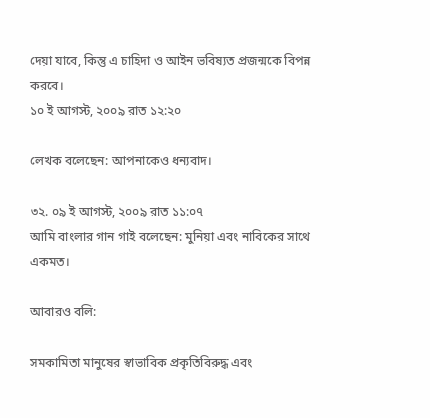দেয়া যাবে, কিন্তু এ চাহিদা ও আইন ভবিষ্যত প্রজন্মকে বিপন্ন করবে।
১০ ই আগস্ট, ২০০৯ রাত ১২:২০

লেখক বলেছেন: আপনাকেও ধন্যবাদ।

৩২. ০৯ ই আগস্ট, ২০০৯ রাত ১১:০৭
আমি বাংলার গান গাই বলেছেন: মুনিয়া এবং নাবিকের সাথে একমত।

আবারও বলি:

সমকামিতা মানুষের স্বাভাবিক প্রকৃতিবিরুদ্ধ এবং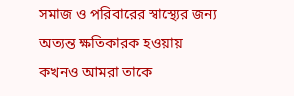সমাজ ও পরিবারের স্বাস্থ্যের জন্য অত্যন্ত ক্ষতিকারক হওয়ায় কখনও আমরা তাকে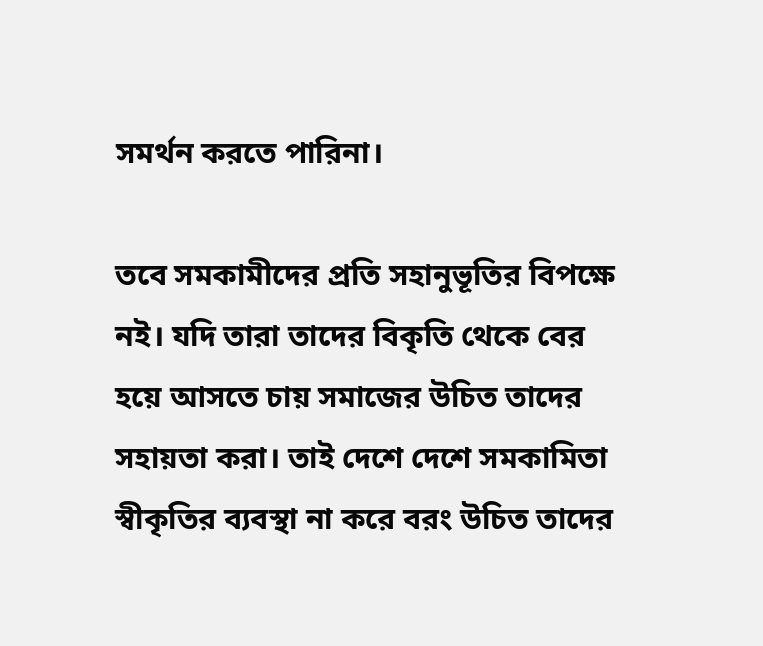সমর্থন করতে পারিনা।

তবে সমকামীদের প্রতি সহানুভূতির বিপক্ষে নই। যদি তারা তাদের বিকৃতি থেকে বের হয়ে আসতে চায় সমাজের উচিত তাদের সহায়তা করা। তাই দেশে দেশে সমকামিতা স্বীকৃতির ব্যবস্থা না করে বরং উচিত তাদের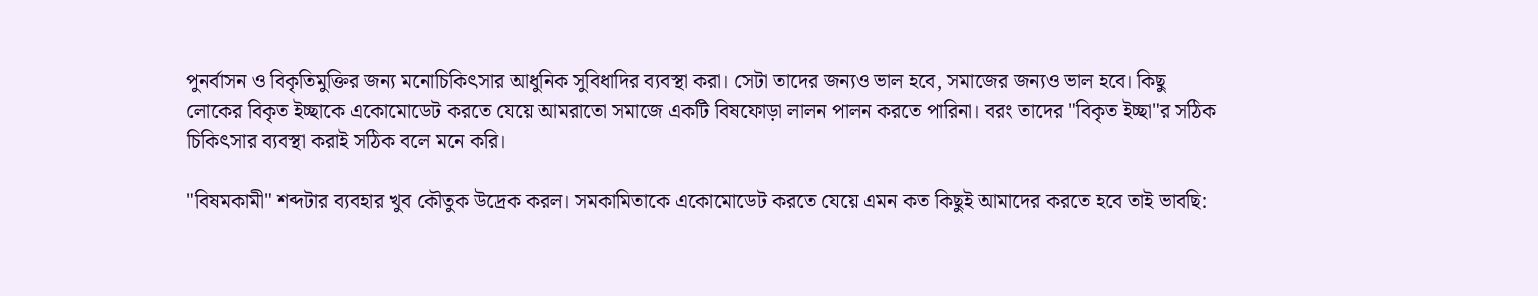পুনর্বাসন ও বিকৃতিমুক্তির জন্য মনোচিকিৎসার আধুনিক সুবিধাদির ব্যবস্থা করা। সেটা তাদের জন্যও ভাল হবে, সমাজের জন্যও ভাল হবে। কিছু লোকের বিকৃত ইচ্ছাকে একোমোডেট করতে যেয়ে আমরাতো সমাজে একটি বিষফোড়া লালন পালন করতে পারিনা। বরং তাদের "বিকৃত ইচ্ছা"র সঠিক চিকিৎসার ব্যবস্থা করাই সঠিক বলে মনে করি।

"বিষমকামী" শব্দটার ব্যবহার খুব কৌতুক উদ্রেক করল। সমকামিতাকে একোমোডেট করতে যেয়ে এমন কত কিছুই আমাদের করতে হবে তাই ভাবছি: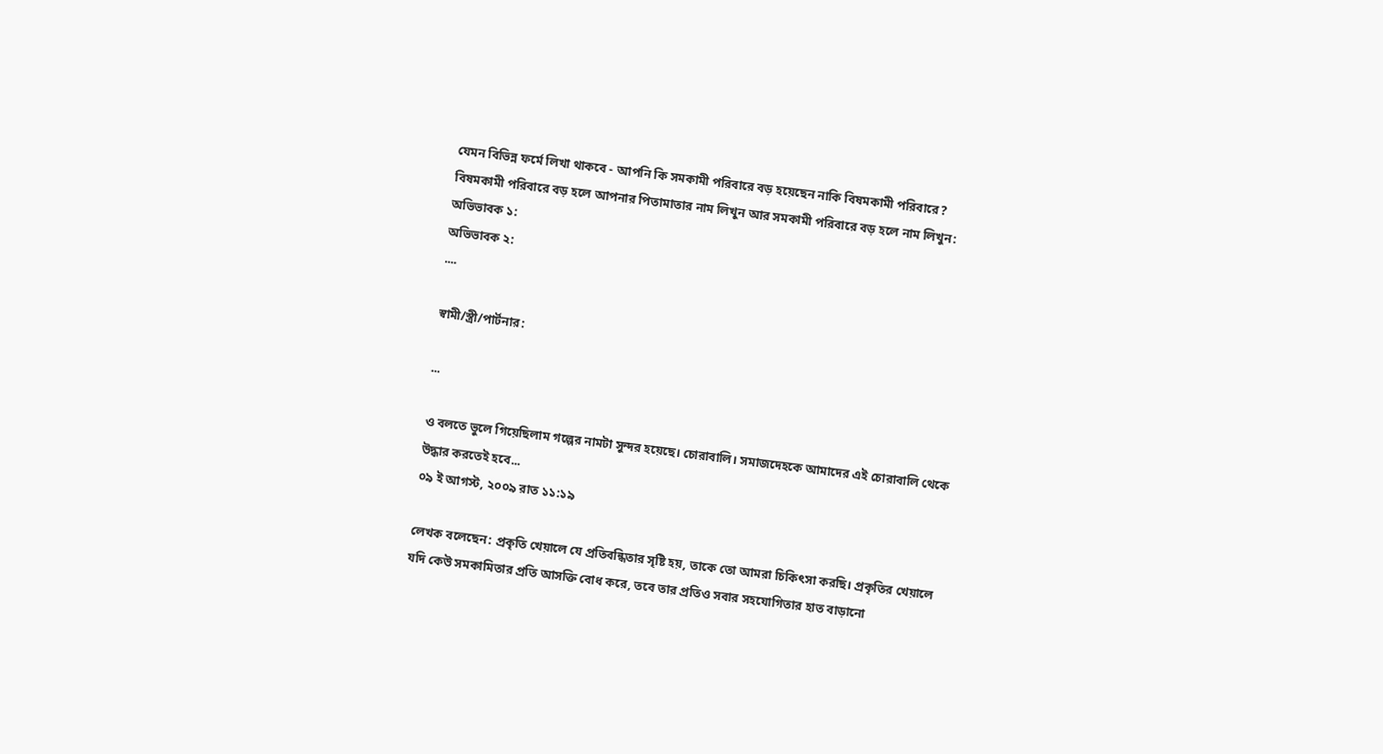যেমন বিভিন্ন ফর্মে লিখা থাকবে - আপনি কি সমকামী পরিবারে বড় হয়েছেন নাকি বিষমকামী পরিবারে? বিষমকামী পরিবারে বড় হলে আপনার পিতামাতার নাম লিখুন আর সমকামী পরিবারে বড় হলে নাম লিখুন:
অভিভাবক ১:
অভিভাবক ২:
....

স্বামী/স্ত্রী/পার্টনার:

...

ও বলতে ভুলে গিয়েছিলাম গল্পের নামটা সুন্দর হয়েছে। চোরাবালি। সমাজদেহকে আমাদের এই চোরাবালি থেকে উদ্ধার করতেই হবে...
০৯ ই আগস্ট, ২০০৯ রাত ১১:১৯

লেখক বলেছেন: প্রকৃতি খেয়ালে যে প্রতিবন্ধিতার সৃষ্টি হয়, তাকে তো আমরা চিকিৎসা করছি। প্রকৃতির খেয়ালে যদি কেউ সমকামিতার প্রতি আসক্তি বোধ করে, তবে তার প্রতিও সবার সহযোগিতার হাত বাড়ানো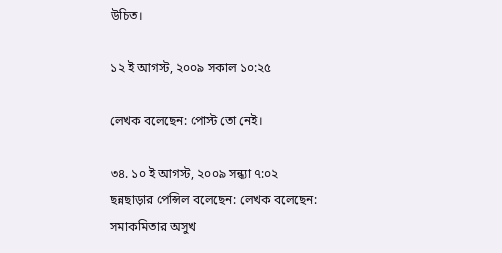উচিত।

১২ ই আগস্ট, ২০০৯ সকাল ১০:২৫

লেখক বলেছেন: পোস্ট তো নেই।

৩৪. ১০ ই আগস্ট, ২০০৯ সন্ধ্যা ৭:০২
ছন্নছাড়ার পেন্সিল বলেছেন: লেখক বলেছেন: সমাকমিতার অসুখ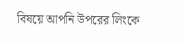বিষয়ে আপনি উপরের লিংকে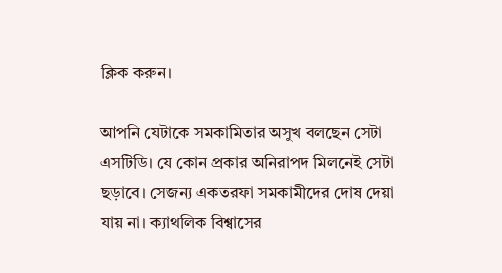ক্লিক করুন।

আপনি যেটাকে সমকামিতার অসুখ বলছেন সেটা এসটিডি। যে কোন প্রকার অনিরাপদ মিলনেই সেটা ছড়াবে। সেজন্য একতরফা সমকামীদের দোষ দেয়া যায় না। ক্যাথলিক বিশ্বাসের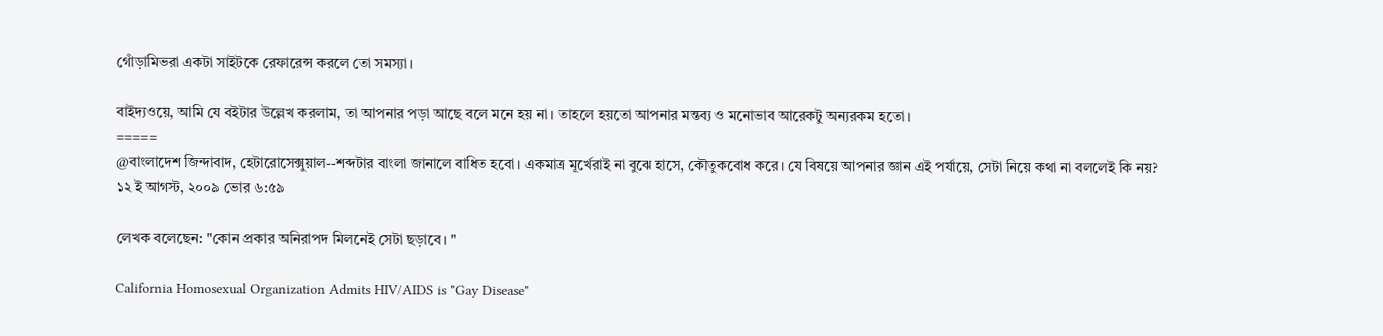গোঁড়ামিভরা একটা সাইটকে রেফারেন্স করলে তো সমস্যা।

বাইদ্যওয়ে, আমি যে বইটার উল্লেখ করলাম, তা আপনার পড়া আছে বলে মনে হয় না। তাহলে হয়তো আপনার মন্তব্য ও মনোভাব আরেকটু অন্যরকম হতো।
=====
@বাংলাদেশ জিন্দাবাদ, হেটারোসেক্সুয়াল--শব্দটার বাংলা জানালে বাধিত হবো। একমাত্র মূর্খেরাই না বুঝে হাসে, কৌতুকবোধ করে। যে বিষয়ে আপনার জ্ঞান এই পর্যায়ে, সেটা নিয়ে কথা না বললেই কি নয়?
১২ ই আগস্ট, ২০০৯ ভোর ৬:৫৯

লেখক বলেছেন: "কোন প্রকার অনিরাপদ মিলনেই সেটা ছড়াবে। "

California Homosexual Organization Admits HIV/AIDS is "Gay Disease"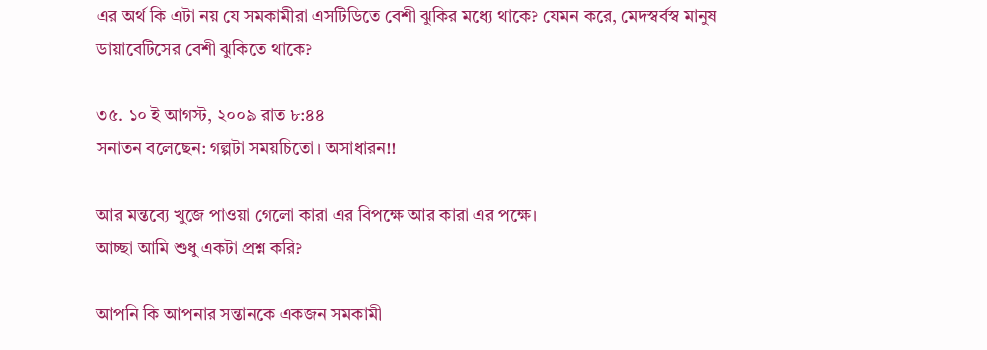এর অর্থ কি এটা নয় যে সমকামীরা এসটিডিতে বেশী ঝুকির মধ্যে থাকে? যেমন করে, মেদস্বর্বস্ব মানুষ ডায়াবেটিসের বেশী ঝুকিতে থাকে?

৩৫. ১০ ই আগস্ট, ২০০৯ রাত ৮:৪৪
সনাতন বলেছেন: গল্পটা সময়চিতো। অসাধারন!!

আর মন্তব্যে খুজে পাওয়া গেলো কারা এর বিপক্ষে আর কারা এর পক্ষে।
আচ্ছা আমি শুধু একটা প্রশ্ন করি?

আপনি কি আপনার সন্তানকে একজন সমকামী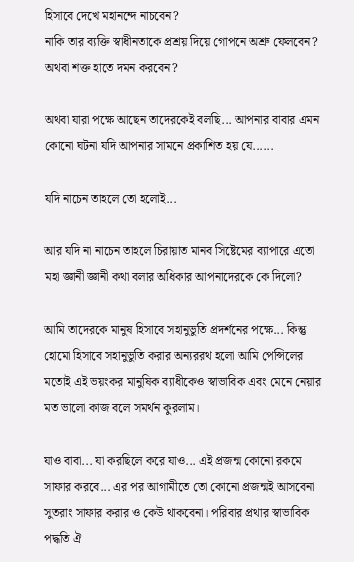হিসাবে দেখে মহানন্দে নাচবেন?
নাকি তার ব্যক্তি স্বাধীনতাকে প্রশ্রয় দিয়ে গোপনে অশ্রু ফেলবেন?
অথবা শক্ত হাতে দমন করবেন?

অথবা যারা পক্ষে আছেন তাদেরকেই বলছি... আপনার বাবার এমন কোনো ঘটনা যদি আপনার সামনে প্রকাশিত হয় যে......

যদি নাচেন তাহলে তো হলোই...

আর যদি না নাচেন তাহলে চিরায়াত মানব সিষ্টেমের ব্যাপারে এতো মহা জ্ঞানী জ্ঞানী কথা বলার অধিকার আপনাদেরকে কে দিলো?

আমি তাদেরকে মানুষ হিসাবে সহানুভুতি প্রদর্শনের পক্ষে... কিন্তু হোমো হিসাবে সহানুভুতি করার অন্যররথ হলো আমি পেন্সিলের মতোই এই ভয়ংকর মানুষিক ব্যাধীকেও স্বাভাবিক এবং মেনে নেয়ার মত ভালো কাজ বলে সমর্থন কুরলাম।

যাও বাবা... যা করছিলে করে যাও... এই প্রজন্ম কোনো রকমে সাফার করবে... এর পর আগামীতে তো কোনো প্রজন্মই আসবেনা সুতরাং সাফার করার ও কেউ থাকবেনা। পরিবার প্রথার স্বাভাবিক পদ্ধতি ঐ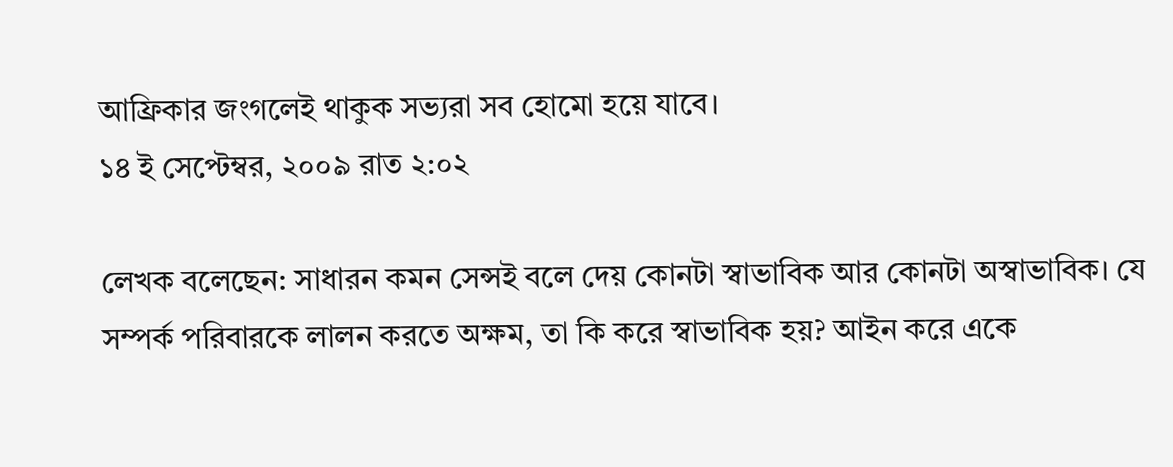আফ্রিকার জংগলেই থাকুক সভ্যরা সব হোমো হয়ে যাবে।
১৪ ই সেপ্টেম্বর, ২০০৯ রাত ২:০২

লেখক বলেছেন: সাধারন কমন সেন্সই বলে দেয় কোনটা স্বাভাবিক আর কোনটা অস্বাভাবিক। যে সম্পর্ক পরিবারকে লালন করতে অক্ষম, তা কি করে স্বাভাবিক হয়? আইন করে একে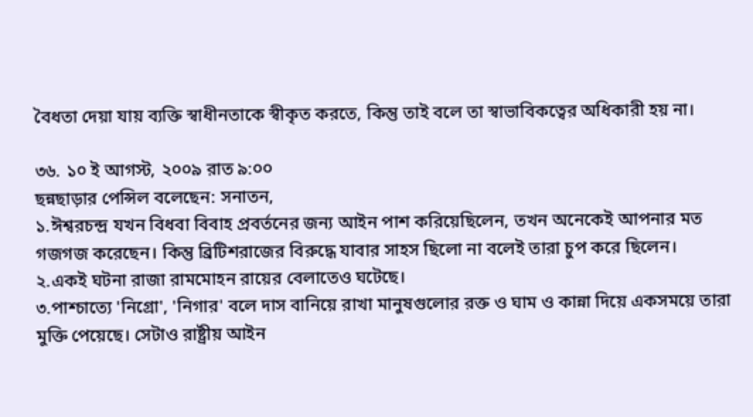বৈধতা দেয়া যায় ব্যক্তি স্বাধীনতাকে স্বীকৃত করতে, কিন্তু তাই বলে তা স্বাভাবিকত্বের অধিকারী হয় না।

৩৬. ১০ ই আগস্ট, ২০০৯ রাত ৯:০০
ছন্নছাড়ার পেন্সিল বলেছেন: সনাতন,
১.ঈশ্বরচন্দ্র যখন বিধবা বিবাহ প্রবর্তনের জন্য আইন পাশ করিয়েছিলেন, তখন অনেকেই আপনার মত গজগজ করেছেন। কিন্তু ব্রিটিশরাজের বিরুদ্ধে যাবার সাহস ছিলো না বলেই তারা চুপ করে ছিলেন।
২.একই ঘটনা রাজা রামমোহন রায়ের বেলাতেও ঘটেছে।
৩.পাশ্চাত্যে 'নিগ্রো', 'নিগার' বলে দাস বানিয়ে রাখা মানুষগুলোর রক্ত ও ঘাম ও কান্না দিয়ে একসময়ে তারা মুক্তি পেয়েছে। সেটাও রাষ্ট্রীয় আইন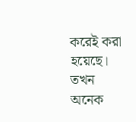করেই করা হয়েছে। তখন অনেক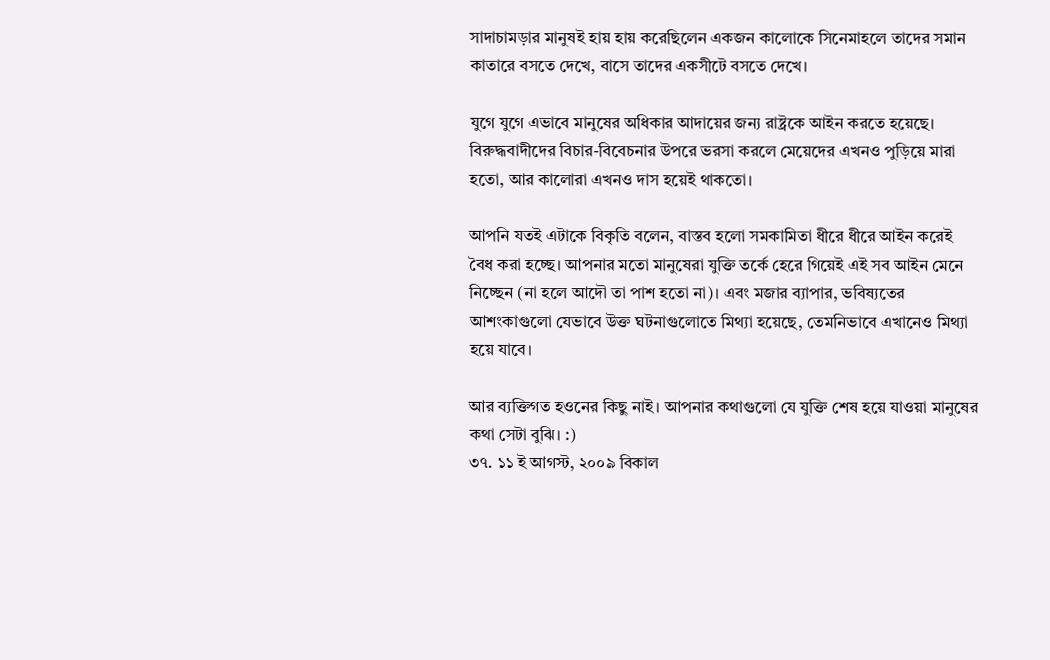সাদাচামড়ার মানুষই হায় হায় করেছিলেন একজন কালোকে সিনেমাহলে তাদের সমান কাতারে বসতে দেখে, বাসে তাদের একসীটে বসতে দেখে।

যুগে যুগে এভাবে মানুষের অধিকার আদায়ের জন্য রাষ্ট্রকে আইন করতে হয়েছে। বিরুদ্ধবাদীদের বিচার-বিবেচনার উপরে ভরসা করলে মেয়েদের এখনও পুড়িয়ে মারা হতো, আর কালোরা এখনও দাস হয়েই থাকতো।

আপনি যতই এটাকে বিকৃতি বলেন, বাস্তব হলো সমকামিতা ধীরে ধীরে আইন করেই বৈধ করা হচ্ছে। আপনার মতো মানুষেরা যুক্তি তর্কে হেরে গিয়েই এই সব আইন মেনে নিচ্ছেন (না হলে আদৌ তা পাশ হতো না)। এবং মজার ব্যাপার, ভবিষ্যতের আশংকাগুলো যেভাবে উক্ত ঘটনাগুলোতে মিথ্যা হয়েছে, তেমনিভাবে এখানেও মিথ্যা হয়ে যাবে।

আর ব্যক্তিগত হওনের কিছু নাই। আপনার কথাগুলো যে যুক্তি শেষ হয়ে যাওয়া মানুষের কথা সেটা বুঝি। :)
৩৭. ১১ ই আগস্ট, ২০০৯ বিকাল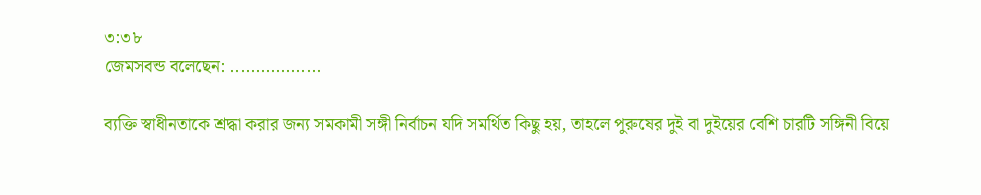৩:৩৮
জেমসবন্ড বলেছেন: ..................

ব্যক্তি স্বাধীনতাকে শ্রদ্ধা করার জন্য সমকামী সঙ্গী নির্বাচন যদি সমর্থিত কিছু হয়, তাহলে পুরুষের দুই বা দুইয়ের বেশি চারটি সঙ্গিনী বিয়ে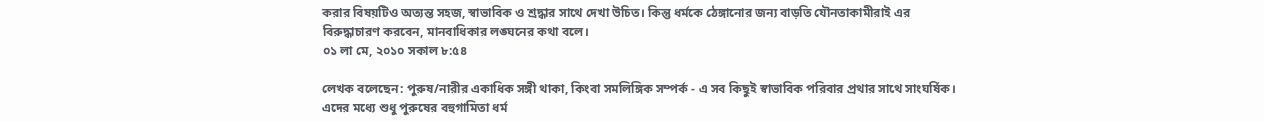করার বিষয়টিও অত্যন্ত সহজ, স্বাভাবিক ও শ্রদ্ধার সাথে দেখা উচিত। কিন্তু ধর্মকে ঠেঙ্গানোর জন্য বাড়তি যৌনতাকামীরাই এর বিরুদ্ধাচারণ করবেন, মানবাধিকার লঙ্ঘনের কথা বলে।
০১ লা মে, ২০১০ সকাল ৮:৫৪

লেখক বলেছেন: পুরুষ/নারীর একাধিক সঙ্গী থাকা, কিংবা সমলিঙ্গিক সম্পর্ক - এ সব কিছুই স্বাভাবিক পরিবার প্রথার সাথে সাংঘর্ষিক। এদের মধ্যে শুধু পুরুষের বহুগামিতা ধর্ম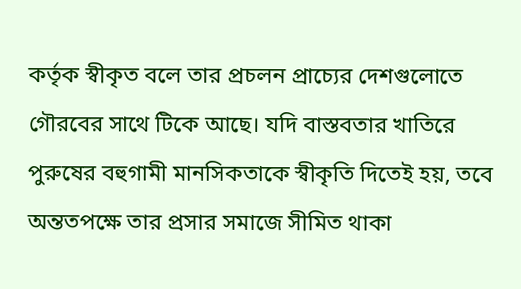কর্তৃক স্বীকৃত বলে তার প্রচলন প্রাচ্যের দেশগুলোতে গৌরবের সাথে টিকে আছে। যদি বাস্তবতার খাতিরে পুরুষের বহুগামী মানসিকতাকে স্বীকৃতি দিতেই হয়, তবে অন্ততপক্ষে তার প্রসার সমাজে সীমিত থাকা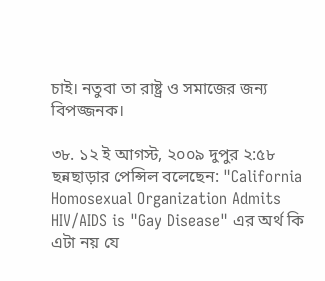চাই। নতুবা তা রাষ্ট্র ও সমাজের জন্য বিপজ্জনক।

৩৮. ১২ ই আগস্ট, ২০০৯ দুপুর ২:৫৮
ছন্নছাড়ার পেন্সিল বলেছেন: "California Homosexual Organization Admits HIV/AIDS is "Gay Disease" এর অর্থ কি এটা নয় যে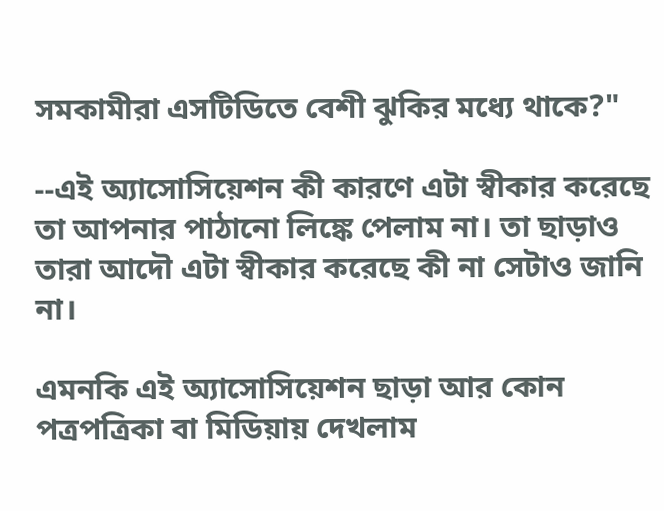সমকামীরা এসটিডিতে বেশী ঝুকির মধ্যে থাকে?"

--এই অ্যাসোসিয়েশন কী কারণে এটা স্বীকার করেছে তা আপনার পাঠানো লিঙ্কে পেলাম না। তা ছাড়াও তারা আদৌ এটা স্বীকার করেছে কী না সেটাও জানি না।

এমনকি এই অ্যাসোসিয়েশন ছাড়া আর কোন পত্রপত্রিকা বা মিডিয়ায় দেখলাম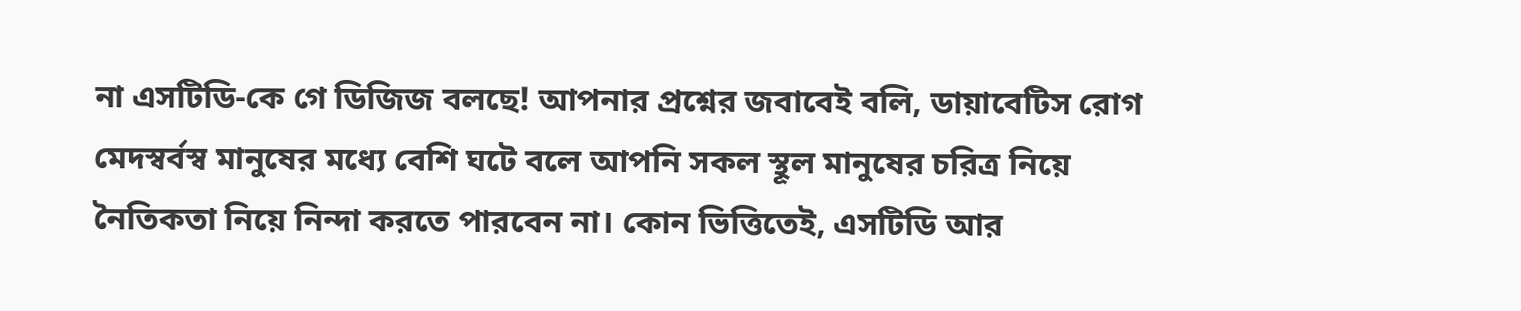না এসটিডি-কে গে ডিজিজ বলছে! আপনার প্রশ্নের জবাবেই বলি, ডায়াবেটিস রোগ মেদস্বর্বস্ব মানুষের মধ্যে বেশি ঘটে বলে আপনি সকল স্থূল মানুষের চরিত্র নিয়ে নৈতিকতা নিয়ে নিন্দা করতে পারবেন না। কোন ভিত্তিতেই, এসটিডি আর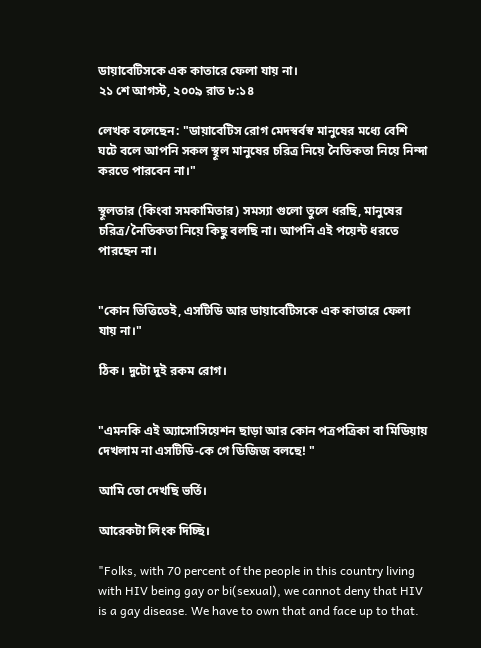ডায়াবেটিসকে এক কাতারে ফেলা যায় না।
২১ শে আগস্ট, ২০০৯ রাত ৮:১৪

লেখক বলেছেন: "ডায়াবেটিস রোগ মেদস্বর্বস্ব মানুষের মধ্যে বেশি ঘটে বলে আপনি সকল স্থূল মানুষের চরিত্র নিয়ে নৈতিকতা নিয়ে নিন্দা করতে পারবেন না।"

স্থূলতার (কিংবা সমকামিতার) সমস্যা গুলো তুলে ধরছি, মানুষের চরিত্র/নৈতিকতা নিয়ে কিছু বলছি না। আপনি এই পয়েন্ট ধরতে পারছেন না।


"কোন ভিত্তিতেই, এসটিডি আর ডায়াবেটিসকে এক কাতারে ফেলা যায় না।"

ঠিক। দুটো দুই রকম রোগ।


"এমনকি এই অ্যাসোসিয়েশন ছাড়া আর কোন পত্রপত্রিকা বা মিডিয়ায় দেখলাম না এসটিডি-কে গে ডিজিজ বলছে! "

আমি তো দেখছি ভর্তি।

আরেকটা লিংক দিচ্ছি।

"Folks, with 70 percent of the people in this country living with HIV being gay or bi(sexual), we cannot deny that HIV is a gay disease. We have to own that and face up to that.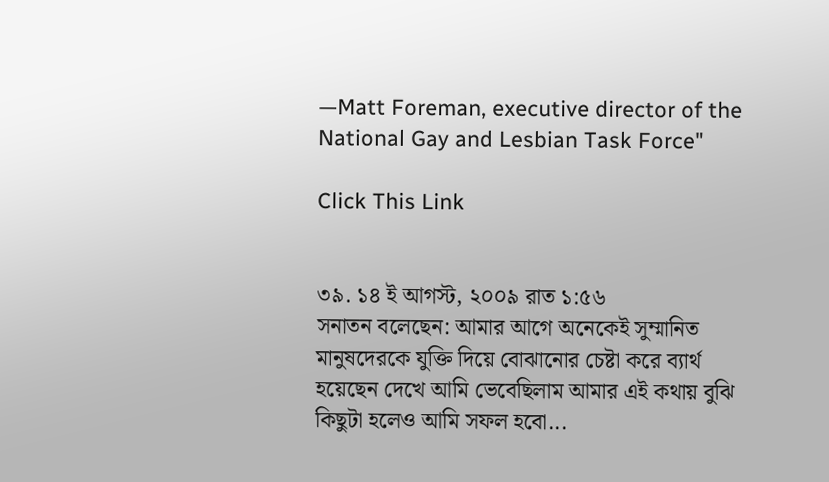—Matt Foreman, executive director of the National Gay and Lesbian Task Force"

Click This Link


৩৯. ১৪ ই আগস্ট, ২০০৯ রাত ১:৫৬
সনাতন বলেছেন: আমার আগে অনেকেই সুম্মানিত মানুষদেরকে যুক্তি দিয়ে বোঝানোর চেষ্টা করে ব্যার্থ হয়েছেন দেখে আমি ভেবেছিলাম আমার এই কথায় বুঝি কিছুটা হলেও আমি সফল হবো...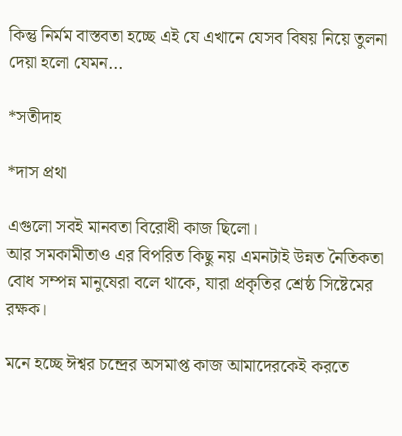কিন্তু নির্মম বাস্তবতা হচ্ছে এই যে এখানে যেসব বিষয় নিয়ে তুলনা দেয়া হলো যেমন...

*সতীদাহ

*দাস প্রথা

এগুলো সবই মানবতা বিরোধী কাজ ছিলো।
আর সমকামীতাও এর বিপরিত কিছু নয় এমনটাই উন্নত নৈতিকতা বোধ সম্পন্ন মানুষেরা বলে থাকে, যারা প্রকৃতির শ্রেষ্ঠ সিষ্টেমের রক্ষক।

মনে হচ্ছে ঈশ্বর চন্দ্রের অসমাপ্ত কাজ আমাদেরকেই করতে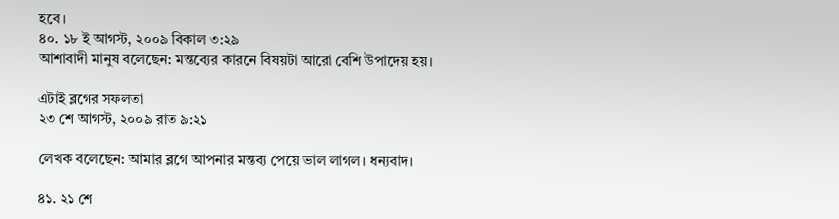হবে।
৪০. ১৮ ই আগস্ট, ২০০৯ বিকাল ৩:২৯
আশাবাদী মানুষ বলেছেন: মন্তব্যের কারনে বিষয়টা আরো বেশি উপাদেয় হয়।

এটাই ব্লগের সফলতা
২৩ শে আগস্ট, ২০০৯ রাত ৯:২১

লেখক বলেছেন: আমার ব্লগে আপনার মন্তব্য পেয়ে ভাল লাগল। ধন্যবাদ।

৪১. ২১ শে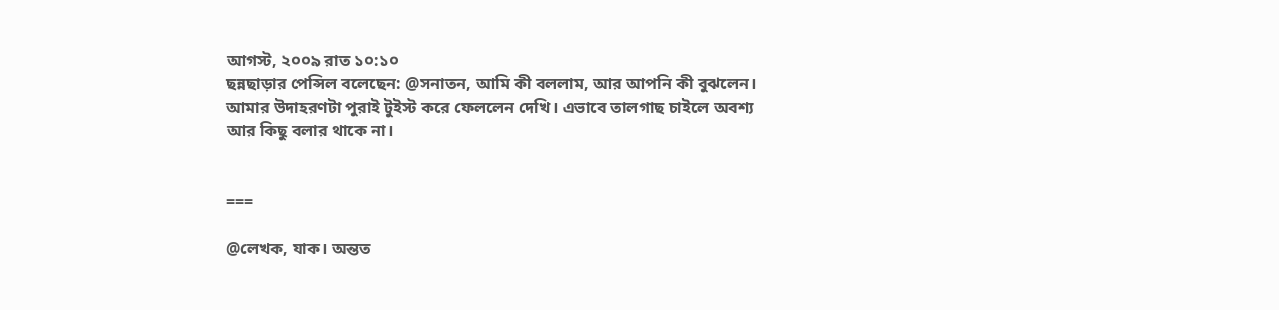আগস্ট, ২০০৯ রাত ১০:১০
ছন্নছাড়ার পেন্সিল বলেছেন: @সনাতন, আমি কী বললাম, আর আপনি কী বুঝলেন। আমার উদাহরণটা পুরাই টুইস্ট করে ফেললেন দেখি। এভাবে তালগাছ চাইলে অবশ্য আর কিছু বলার থাকে না।


===

@লেখক, যাক। অন্তত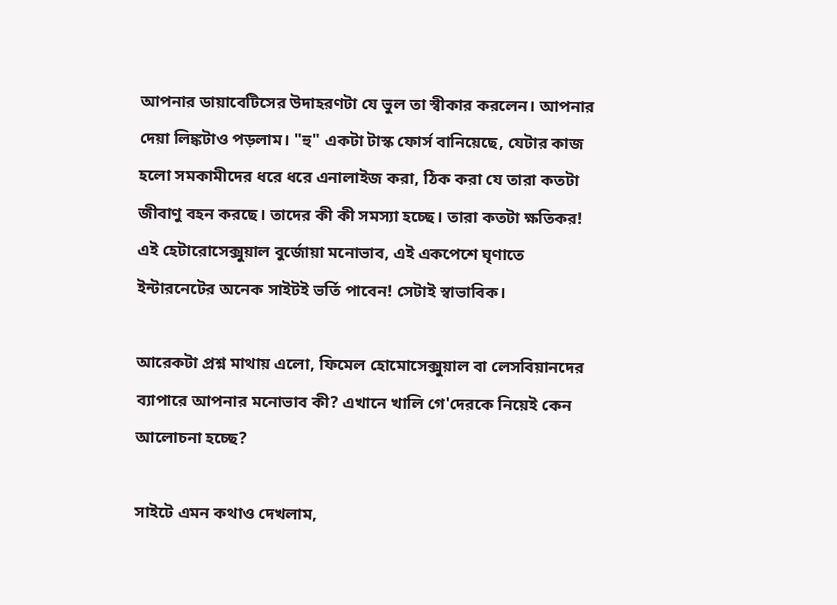আপনার ডায়াবেটিসের উদাহরণটা যে ভুল তা স্বীকার করলেন। আপনার দেয়া লিঙ্কটাও পড়লাম। "হু" একটা টাস্ক ফোর্স বানিয়েছে, যেটার কাজ হলো সমকামীদের ধরে ধরে এনালাইজ করা, ঠিক করা যে তারা কতটা জীবাণু বহন করছে। তাদের কী কী সমস্যা হচ্ছে। তারা কতটা ক্ষতিকর! এই হেটারোসেক্সুয়াল বুর্জোয়া মনোভাব, এই একপেশে ঘৃণাতে ইন্টারনেটের অনেক সাইটই ভর্তি পাবেন! সেটাই স্বাভাবিক।

আরেকটা প্রশ্ন মাথায় এলো, ফিমেল হোমোসেক্সুয়াল বা লেসবিয়ানদের ব্যাপারে আপনার মনোভাব কী? এখানে খালি গে'দেরকে নিয়েই কেন আলোচনা হচ্ছে?

সাইটে এমন কথাও দেখলাম,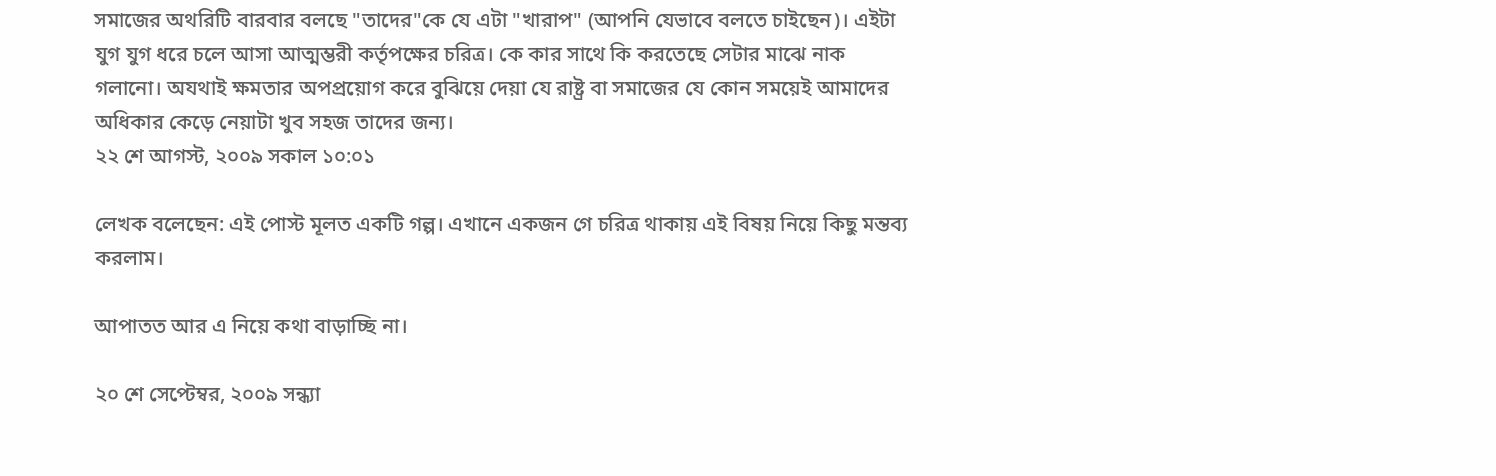সমাজের অথরিটি বারবার বলছে "তাদের"কে যে এটা "খারাপ" (আপনি যেভাবে বলতে চাইছেন)। এইটা যুগ যুগ ধরে চলে আসা আত্মম্ভরী কর্তৃপক্ষের চরিত্র। কে কার সাথে কি করতেছে সেটার মাঝে নাক গলানো। অযথাই ক্ষমতার অপপ্রয়োগ করে বুঝিয়ে দেয়া যে রাষ্ট্র বা সমাজের যে কোন সময়েই আমাদের অধিকার কেড়ে নেয়াটা খুব সহজ তাদের জন্য।
২২ শে আগস্ট, ২০০৯ সকাল ১০:০১

লেখক বলেছেন: এই পোস্ট মূলত একটি গল্প। এখানে একজন গে চরিত্র থাকায় এই বিষয় নিয়ে কিছু মন্তব্য করলাম।

আপাতত আর এ নিয়ে কথা বাড়াচ্ছি না।

২০ শে সেপ্টেম্বর, ২০০৯ সন্ধ্যা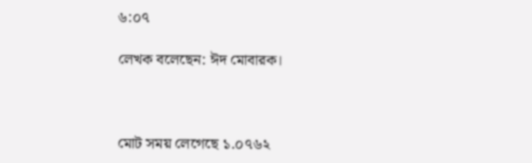৬:০৭

লেখক বলেছেন: ঈদ মোবারক।



মোট সময় লেগেছে ১.০৭৬২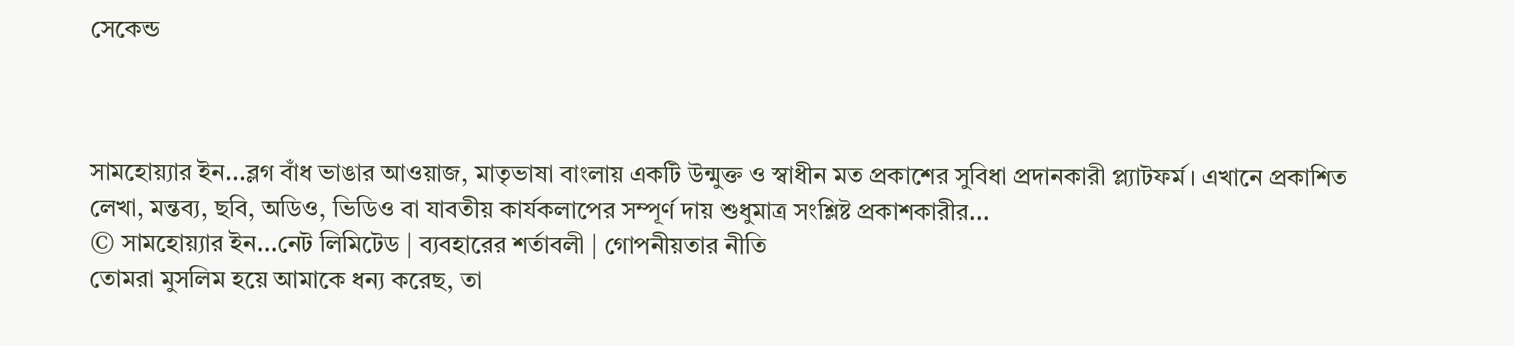সেকেন্ড



সামহোয়‍্যার ইন...ব্লগ বাঁধ ভাঙার আওয়াজ, মাতৃভাষা বাংলায় একটি উন্মুক্ত ও স্বাধীন মত প্রকাশের সুবিধা প্রদানকারী প্ল্যাটফর্ম। এখানে প্রকাশিত লেখা, মন্তব‍্য, ছবি, অডিও, ভিডিও বা যাবতীয় কার্যকলাপের সম্পূর্ণ দায় শুধুমাত্র সংশ্লিষ্ট প্রকাশকারীর...
© সামহোয়্যার ইন...নেট লিমিটেড | ব্যবহারের শর্তাবলী | গোপনীয়তার নীতি
তোমরা মুসলিম হয়ে আমাকে ধন্য করেছ, তা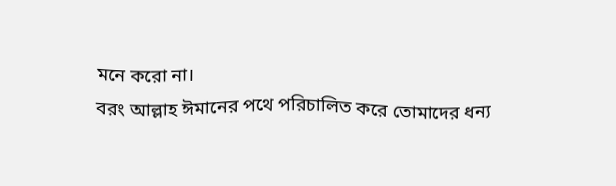মনে করো না।
বরং আল্লাহ ঈমানের পথে পরিচালিত করে তোমাদের ধন্য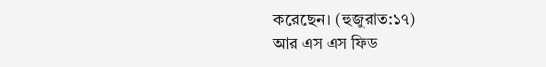করেছেন। (হুজুরাত:১৭)
আর এস এস ফিড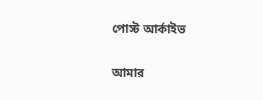পোস্ট আর্কাইভ

আমার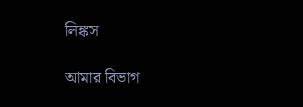লিঙ্কস

আমার বিভাগ